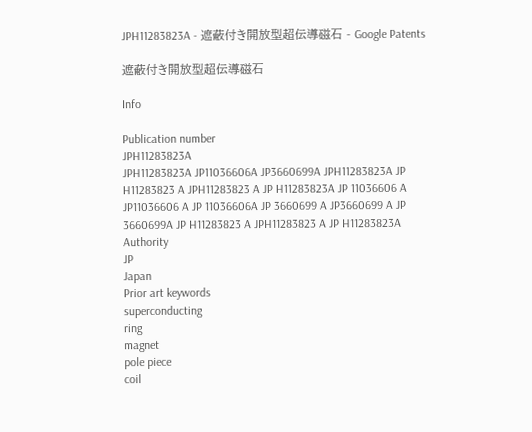JPH11283823A - 遮蔽付き開放型超伝導磁石 - Google Patents

遮蔽付き開放型超伝導磁石

Info

Publication number
JPH11283823A
JPH11283823A JP11036606A JP3660699A JPH11283823A JP H11283823 A JPH11283823 A JP H11283823A JP 11036606 A JP11036606 A JP 11036606A JP 3660699 A JP3660699 A JP 3660699A JP H11283823 A JPH11283823 A JP H11283823A
Authority
JP
Japan
Prior art keywords
superconducting
ring
magnet
pole piece
coil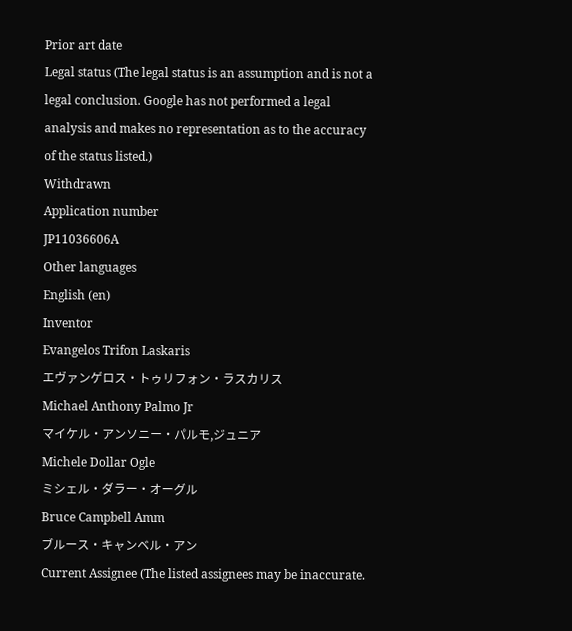Prior art date
Legal status (The legal status is an assumption and is not a legal conclusion. Google has not performed a legal analysis and makes no representation as to the accuracy of the status listed.)
Withdrawn
Application number
JP11036606A
Other languages
English (en)
Inventor
Evangelos Trifon Laskaris
エヴァンゲロス・トゥリフォン・ラスカリス
Michael Anthony Palmo Jr
マイケル・アンソニー・パルモ,ジュニア
Michele Dollar Ogle
ミシェル・ダラー・オーグル
Bruce Campbell Amm
ブルース・キャンベル・アン
Current Assignee (The listed assignees may be inaccurate.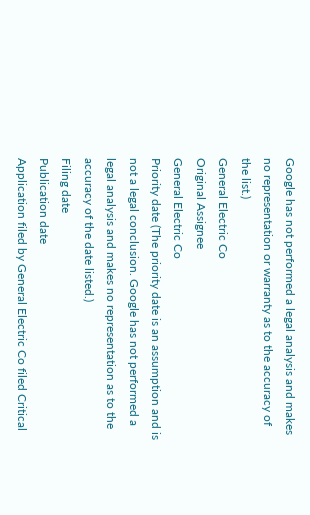Google has not performed a legal analysis and makes no representation or warranty as to the accuracy of the list.)
General Electric Co
Original Assignee
General Electric Co
Priority date (The priority date is an assumption and is not a legal conclusion. Google has not performed a legal analysis and makes no representation as to the accuracy of the date listed.)
Filing date
Publication date
Application filed by General Electric Co filed Critical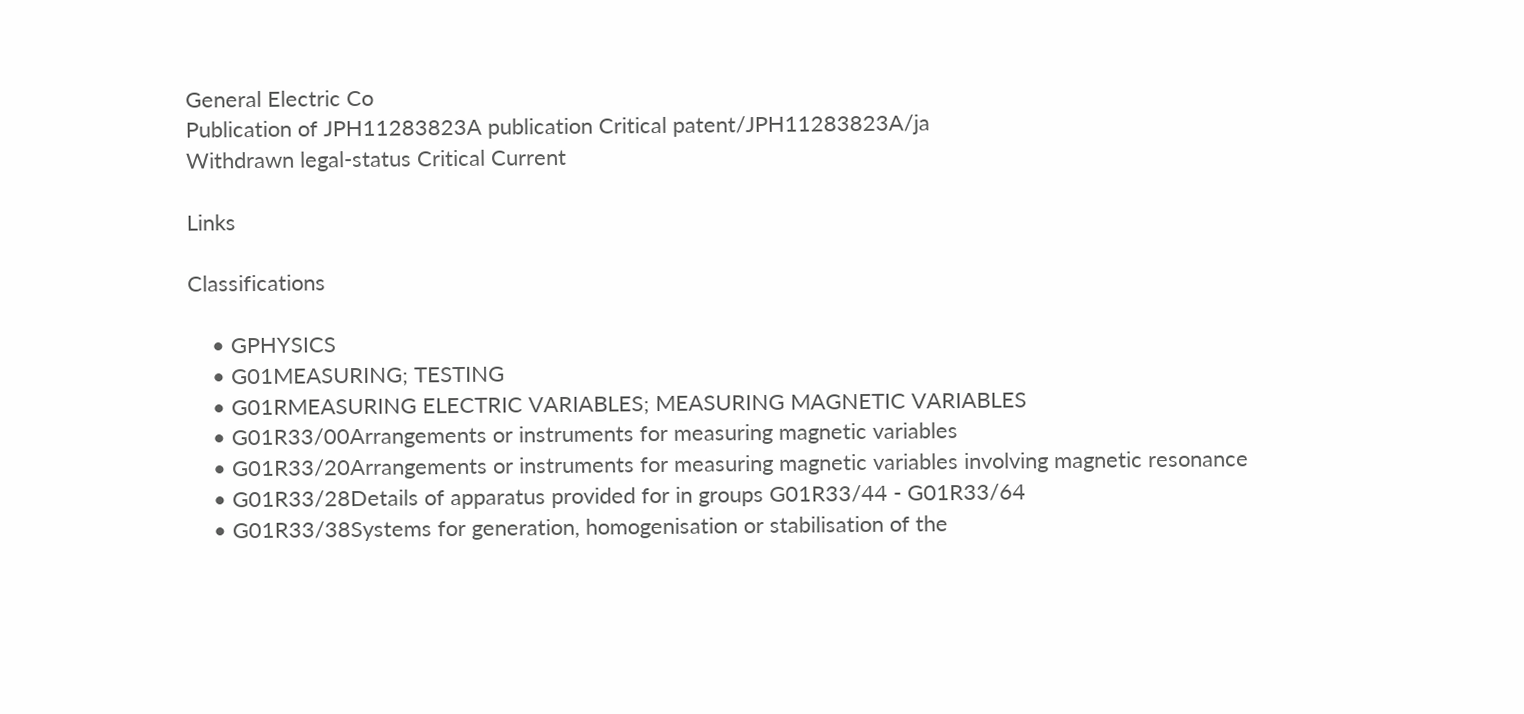General Electric Co
Publication of JPH11283823A publication Critical patent/JPH11283823A/ja
Withdrawn legal-status Critical Current

Links

Classifications

    • GPHYSICS
    • G01MEASURING; TESTING
    • G01RMEASURING ELECTRIC VARIABLES; MEASURING MAGNETIC VARIABLES
    • G01R33/00Arrangements or instruments for measuring magnetic variables
    • G01R33/20Arrangements or instruments for measuring magnetic variables involving magnetic resonance
    • G01R33/28Details of apparatus provided for in groups G01R33/44 - G01R33/64
    • G01R33/38Systems for generation, homogenisation or stabilisation of the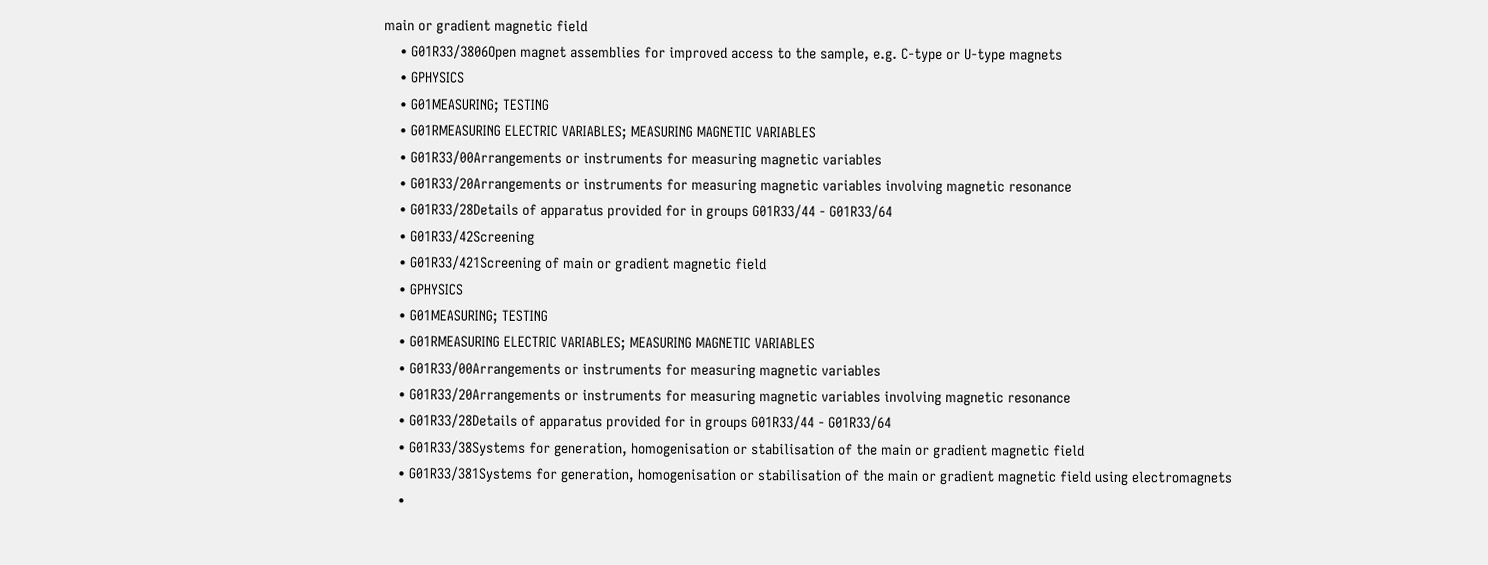main or gradient magnetic field
    • G01R33/3806Open magnet assemblies for improved access to the sample, e.g. C-type or U-type magnets
    • GPHYSICS
    • G01MEASURING; TESTING
    • G01RMEASURING ELECTRIC VARIABLES; MEASURING MAGNETIC VARIABLES
    • G01R33/00Arrangements or instruments for measuring magnetic variables
    • G01R33/20Arrangements or instruments for measuring magnetic variables involving magnetic resonance
    • G01R33/28Details of apparatus provided for in groups G01R33/44 - G01R33/64
    • G01R33/42Screening
    • G01R33/421Screening of main or gradient magnetic field
    • GPHYSICS
    • G01MEASURING; TESTING
    • G01RMEASURING ELECTRIC VARIABLES; MEASURING MAGNETIC VARIABLES
    • G01R33/00Arrangements or instruments for measuring magnetic variables
    • G01R33/20Arrangements or instruments for measuring magnetic variables involving magnetic resonance
    • G01R33/28Details of apparatus provided for in groups G01R33/44 - G01R33/64
    • G01R33/38Systems for generation, homogenisation or stabilisation of the main or gradient magnetic field
    • G01R33/381Systems for generation, homogenisation or stabilisation of the main or gradient magnetic field using electromagnets
    •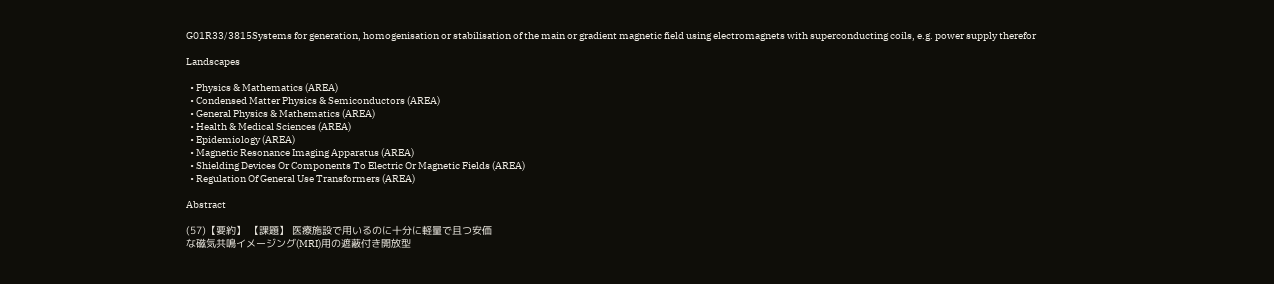G01R33/3815Systems for generation, homogenisation or stabilisation of the main or gradient magnetic field using electromagnets with superconducting coils, e.g. power supply therefor

Landscapes

  • Physics & Mathematics (AREA)
  • Condensed Matter Physics & Semiconductors (AREA)
  • General Physics & Mathematics (AREA)
  • Health & Medical Sciences (AREA)
  • Epidemiology (AREA)
  • Magnetic Resonance Imaging Apparatus (AREA)
  • Shielding Devices Or Components To Electric Or Magnetic Fields (AREA)
  • Regulation Of General Use Transformers (AREA)

Abstract

(57)【要約】 【課題】 医療施設で用いるのに十分に軽量で且つ安価
な磁気共鳴イメージング(MRI)用の遮蔽付き開放型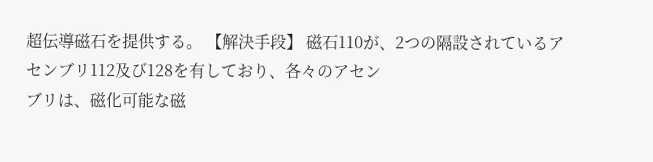超伝導磁石を提供する。 【解決手段】 磁石110が、2つの隔設されているア
センブリ112及び128を有しており、各々のアセン
ブリは、磁化可能な磁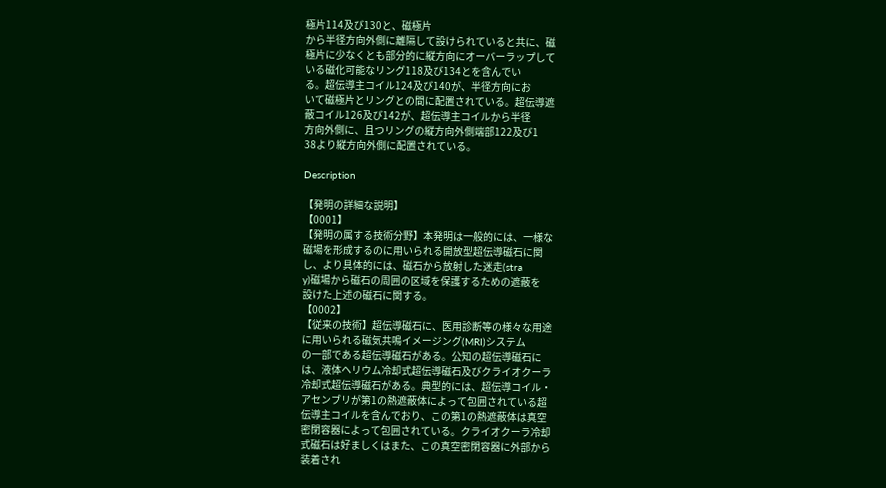極片114及び130と、磁極片
から半径方向外側に離隔して設けられていると共に、磁
極片に少なくとも部分的に縦方向にオーバーラップして
いる磁化可能なリング118及び134とを含んでい
る。超伝導主コイル124及び140が、半径方向にお
いて磁極片とリングとの間に配置されている。超伝導遮
蔽コイル126及び142が、超伝導主コイルから半径
方向外側に、且つリングの縦方向外側端部122及び1
38より縦方向外側に配置されている。

Description

【発明の詳細な説明】
【0001】
【発明の属する技術分野】本発明は一般的には、一様な
磁場を形成するのに用いられる開放型超伝導磁石に関
し、より具体的には、磁石から放射した迷走(stra
y)磁場から磁石の周囲の区域を保護するための遮蔽を
設けた上述の磁石に関する。
【0002】
【従来の技術】超伝導磁石に、医用診断等の様々な用途
に用いられる磁気共鳴イメージング(MRI)システム
の一部である超伝導磁石がある。公知の超伝導磁石に
は、液体ヘリウム冷却式超伝導磁石及びクライオクーラ
冷却式超伝導磁石がある。典型的には、超伝導コイル・
アセンブリが第1の熱遮蔽体によって包囲されている超
伝導主コイルを含んでおり、この第1の熱遮蔽体は真空
密閉容器によって包囲されている。クライオクーラ冷却
式磁石は好ましくはまた、この真空密閉容器に外部から
装着され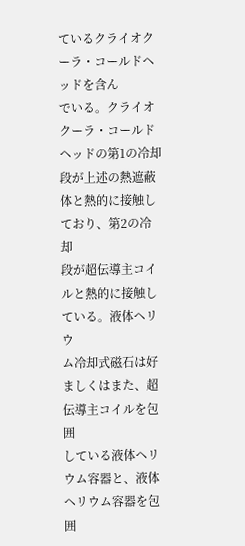ているクライオクーラ・コールドヘッドを含ん
でいる。クライオクーラ・コールドヘッドの第1の冷却
段が上述の熱遮蔽体と熱的に接触しており、第2の冷却
段が超伝導主コイルと熱的に接触している。液体ヘリウ
ム冷却式磁石は好ましくはまた、超伝導主コイルを包囲
している液体ヘリウム容器と、液体ヘリウム容器を包囲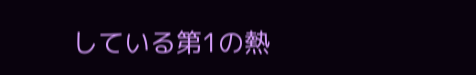している第1の熱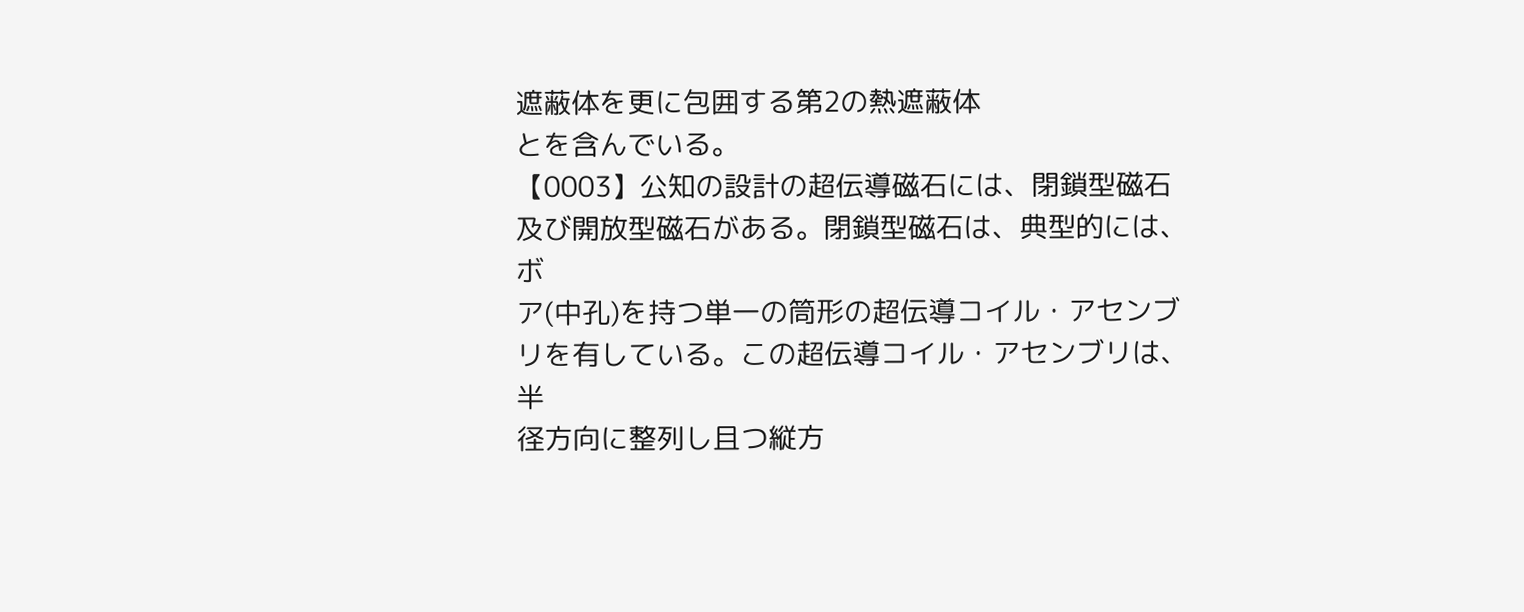遮蔽体を更に包囲する第2の熱遮蔽体
とを含んでいる。
【0003】公知の設計の超伝導磁石には、閉鎖型磁石
及び開放型磁石がある。閉鎖型磁石は、典型的には、ボ
ア(中孔)を持つ単一の筒形の超伝導コイル・アセンブ
リを有している。この超伝導コイル・アセンブリは、半
径方向に整列し且つ縦方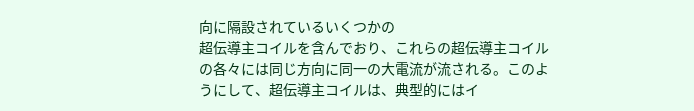向に隔設されているいくつかの
超伝導主コイルを含んでおり、これらの超伝導主コイル
の各々には同じ方向に同一の大電流が流される。このよ
うにして、超伝導主コイルは、典型的にはイ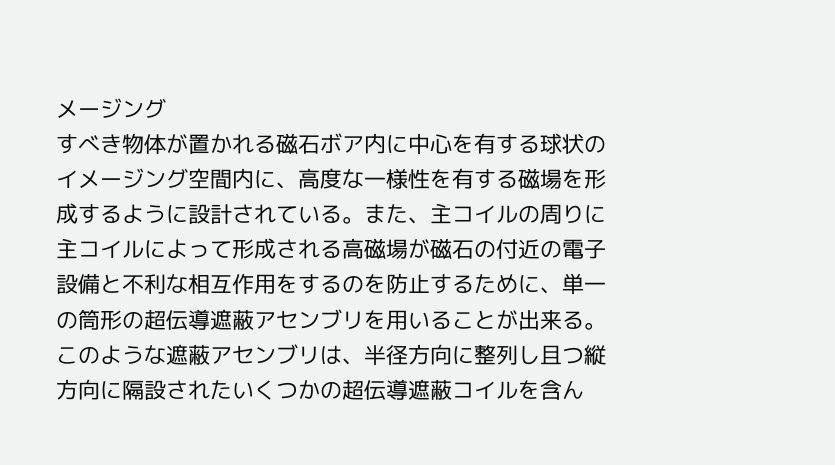メージング
すべき物体が置かれる磁石ボア内に中心を有する球状の
イメージング空間内に、高度な一様性を有する磁場を形
成するように設計されている。また、主コイルの周りに
主コイルによって形成される高磁場が磁石の付近の電子
設備と不利な相互作用をするのを防止するために、単一
の筒形の超伝導遮蔽アセンブリを用いることが出来る。
このような遮蔽アセンブリは、半径方向に整列し且つ縦
方向に隔設されたいくつかの超伝導遮蔽コイルを含ん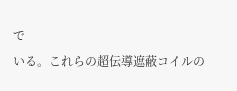で
いる。これらの超伝導遮蔽コイルの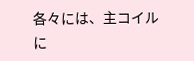各々には、主コイル
に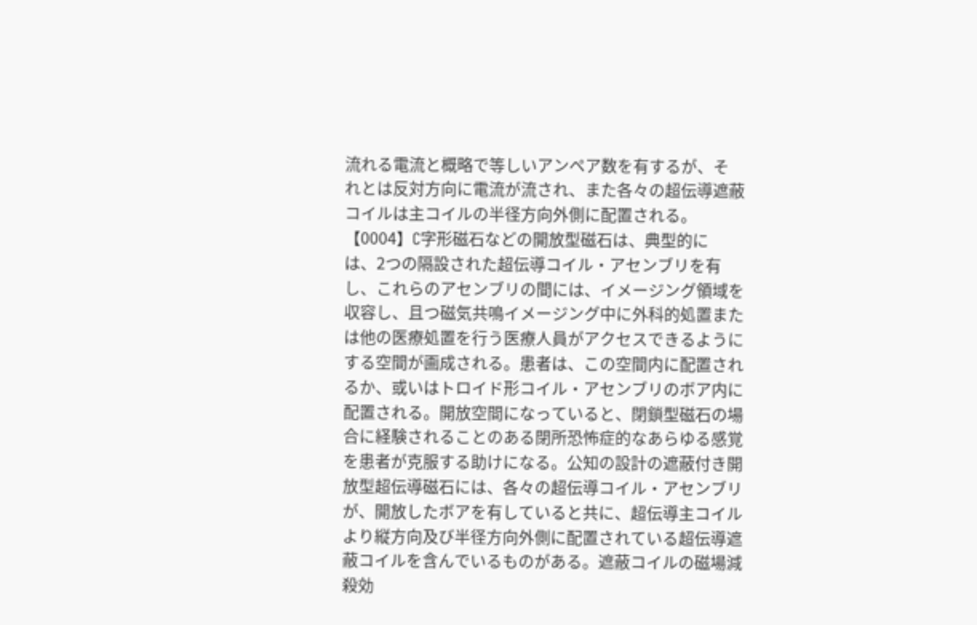流れる電流と概略で等しいアンペア数を有するが、そ
れとは反対方向に電流が流され、また各々の超伝導遮蔽
コイルは主コイルの半径方向外側に配置される。
【0004】C字形磁石などの開放型磁石は、典型的に
は、2つの隔設された超伝導コイル・アセンブリを有
し、これらのアセンブリの間には、イメージング領域を
収容し、且つ磁気共鳴イメージング中に外科的処置また
は他の医療処置を行う医療人員がアクセスできるように
する空間が画成される。患者は、この空間内に配置され
るか、或いはトロイド形コイル・アセンブリのボア内に
配置される。開放空間になっていると、閉鎖型磁石の場
合に経験されることのある閉所恐怖症的なあらゆる感覚
を患者が克服する助けになる。公知の設計の遮蔽付き開
放型超伝導磁石には、各々の超伝導コイル・アセンブリ
が、開放したボアを有していると共に、超伝導主コイル
より縦方向及び半径方向外側に配置されている超伝導遮
蔽コイルを含んでいるものがある。遮蔽コイルの磁場減
殺効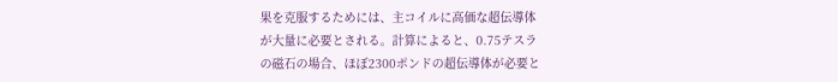果を克服するためには、主コイルに高価な超伝導体
が大量に必要とされる。計算によると、0.75テスラ
の磁石の場合、ほぼ2300ポンドの超伝導体が必要と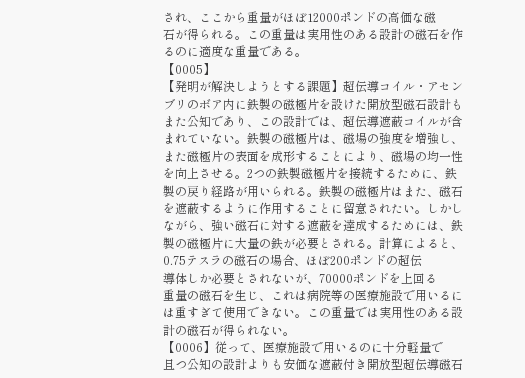され、ここから重量がほぼ12000ポンドの高価な磁
石が得られる。この重量は実用性のある設計の磁石を作
るのに適度な重量である。
【0005】
【発明が解決しようとする課題】超伝導コイル・アセン
ブリのボア内に鉄製の磁極片を設けた開放型磁石設計も
また公知であり、この設計では、超伝導遮蔽コイルが含
まれていない。鉄製の磁極片は、磁場の強度を増強し、
また磁極片の表面を成形することにより、磁場の均一性
を向上させる。2つの鉄製磁極片を接続するために、鉄
製の戻り経路が用いられる。鉄製の磁極片はまた、磁石
を遮蔽するように作用することに留意されたい。しかし
ながら、強い磁石に対する遮蔽を達成するためには、鉄
製の磁極片に大量の鉄が必要とされる。計算によると、
0.75テスラの磁石の場合、ほぼ200ポンドの超伝
導体しか必要とされないが、70000ポンドを上回る
重量の磁石を生じ、これは病院等の医療施設で用いるに
は重すぎて使用できない。この重量では実用性のある設
計の磁石が得られない。
【0006】従って、医療施設で用いるのに十分軽量で
且つ公知の設計よりも安価な遮蔽付き開放型超伝導磁石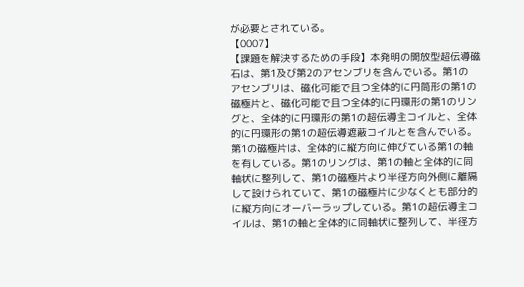が必要とされている。
【0007】
【課題を解決するための手段】本発明の開放型超伝導磁
石は、第1及び第2のアセンブリを含んでいる。第1の
アセンブリは、磁化可能で且つ全体的に円筒形の第1の
磁極片と、磁化可能で且つ全体的に円環形の第1のリン
グと、全体的に円環形の第1の超伝導主コイルと、全体
的に円環形の第1の超伝導遮蔽コイルとを含んでいる。
第1の磁極片は、全体的に縦方向に伸びている第1の軸
を有している。第1のリングは、第1の軸と全体的に同
軸状に整列して、第1の磁極片より半径方向外側に離隔
して設けられていて、第1の磁極片に少なくとも部分的
に縦方向にオーバーラップしている。第1の超伝導主コ
イルは、第1の軸と全体的に同軸状に整列して、半径方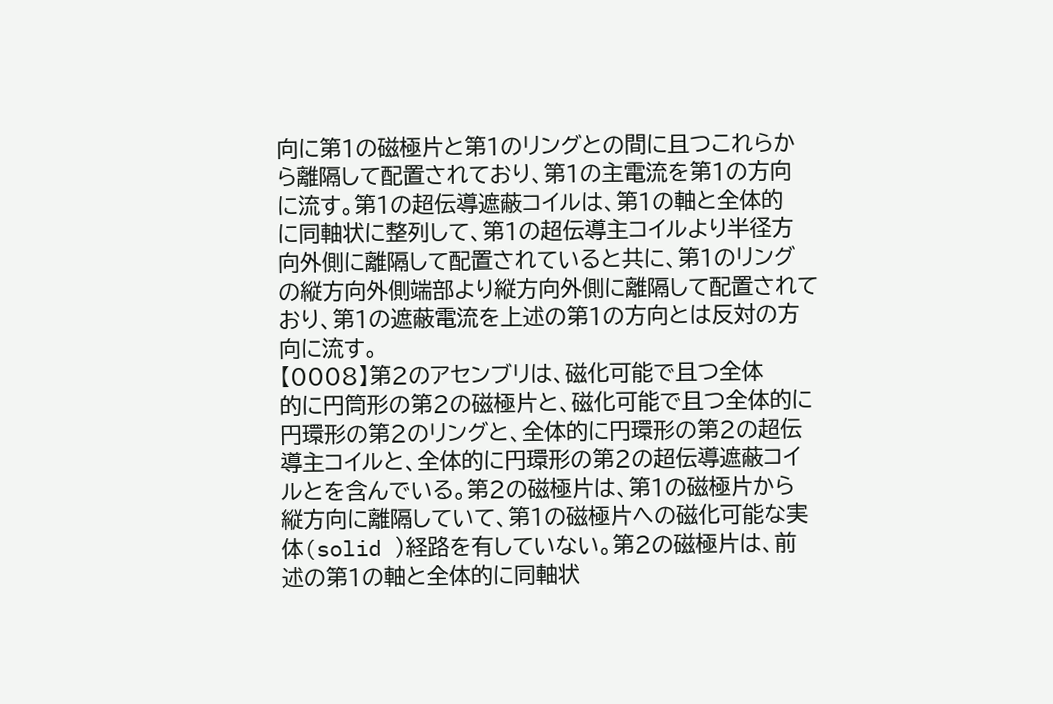向に第1の磁極片と第1のリングとの間に且つこれらか
ら離隔して配置されており、第1の主電流を第1の方向
に流す。第1の超伝導遮蔽コイルは、第1の軸と全体的
に同軸状に整列して、第1の超伝導主コイルより半径方
向外側に離隔して配置されていると共に、第1のリング
の縦方向外側端部より縦方向外側に離隔して配置されて
おり、第1の遮蔽電流を上述の第1の方向とは反対の方
向に流す。
【0008】第2のアセンブリは、磁化可能で且つ全体
的に円筒形の第2の磁極片と、磁化可能で且つ全体的に
円環形の第2のリングと、全体的に円環形の第2の超伝
導主コイルと、全体的に円環形の第2の超伝導遮蔽コイ
ルとを含んでいる。第2の磁極片は、第1の磁極片から
縦方向に離隔していて、第1の磁極片への磁化可能な実
体(solid )経路を有していない。第2の磁極片は、前
述の第1の軸と全体的に同軸状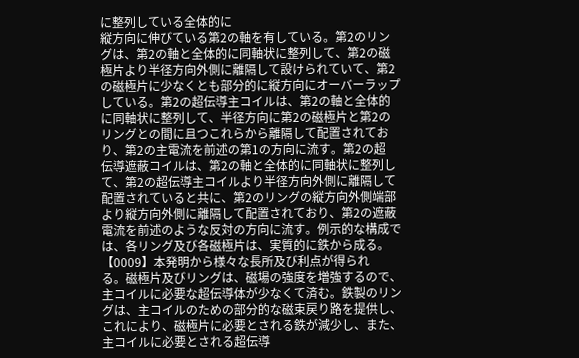に整列している全体的に
縦方向に伸びている第2の軸を有している。第2のリン
グは、第2の軸と全体的に同軸状に整列して、第2の磁
極片より半径方向外側に離隔して設けられていて、第2
の磁極片に少なくとも部分的に縦方向にオーバーラップ
している。第2の超伝導主コイルは、第2の軸と全体的
に同軸状に整列して、半径方向に第2の磁極片と第2の
リングとの間に且つこれらから離隔して配置されてお
り、第2の主電流を前述の第1の方向に流す。第2の超
伝導遮蔽コイルは、第2の軸と全体的に同軸状に整列し
て、第2の超伝導主コイルより半径方向外側に離隔して
配置されていると共に、第2のリングの縦方向外側端部
より縦方向外側に離隔して配置されており、第2の遮蔽
電流を前述のような反対の方向に流す。例示的な構成で
は、各リング及び各磁極片は、実質的に鉄から成る。
【0009】本発明から様々な長所及び利点が得られ
る。磁極片及びリングは、磁場の強度を増強するので、
主コイルに必要な超伝導体が少なくて済む。鉄製のリン
グは、主コイルのための部分的な磁束戻り路を提供し、
これにより、磁極片に必要とされる鉄が減少し、また、
主コイルに必要とされる超伝導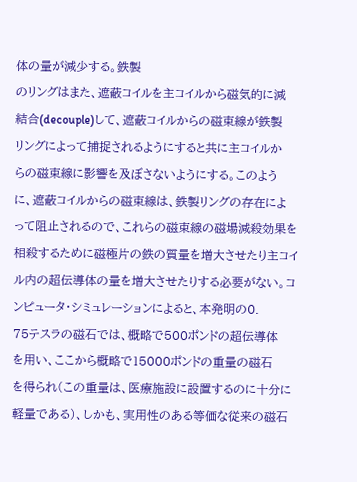体の量が減少する。鉄製
のリングはまた、遮蔽コイルを主コイルから磁気的に減
結合(decouple)して、遮蔽コイルからの磁束線が鉄製
リングによって捕捉されるようにすると共に主コイルか
らの磁束線に影響を及ぼさないようにする。このよう
に、遮蔽コイルからの磁束線は、鉄製リングの存在によ
って阻止されるので、これらの磁束線の磁場減殺効果を
相殺するために磁極片の鉄の質量を増大させたり主コイ
ル内の超伝導体の量を増大させたりする必要がない。コ
ンピュータ・シミュレーションによると、本発明の0.
75テスラの磁石では、概略で500ポンドの超伝導体
を用い、ここから概略で15000ポンドの重量の磁石
を得られ(この重量は、医療施設に設置するのに十分に
軽量である)、しかも、実用性のある等価な従来の磁石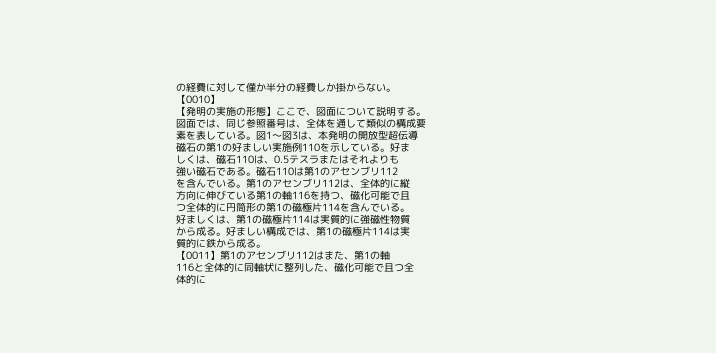の経費に対して僅か半分の経費しか掛からない。
【0010】
【発明の実施の形態】ここで、図面について説明する。
図面では、同じ参照番号は、全体を通して類似の構成要
素を表している。図1〜図3は、本発明の開放型超伝導
磁石の第1の好ましい実施例110を示している。好ま
しくは、磁石110は、0.5テスラまたはそれよりも
強い磁石である。磁石110は第1のアセンブリ112
を含んでいる。第1のアセンブリ112は、全体的に縦
方向に伸びている第1の軸116を持つ、磁化可能で且
つ全体的に円筒形の第1の磁極片114を含んでいる。
好ましくは、第1の磁極片114は実質的に強磁性物質
から成る。好ましい構成では、第1の磁極片114は実
質的に鉄から成る。
【0011】第1のアセンブリ112はまた、第1の軸
116と全体的に同軸状に整列した、磁化可能で且つ全
体的に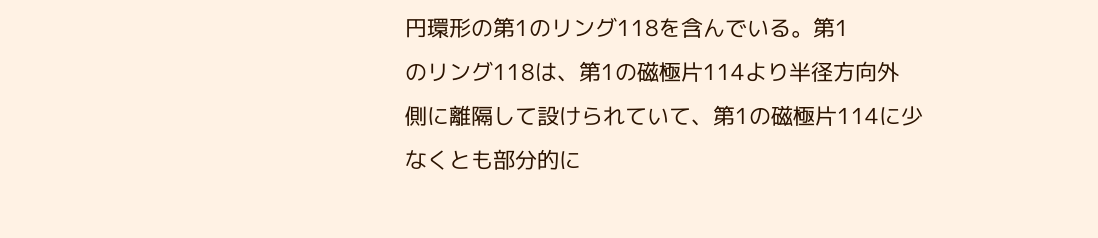円環形の第1のリング118を含んでいる。第1
のリング118は、第1の磁極片114より半径方向外
側に離隔して設けられていて、第1の磁極片114に少
なくとも部分的に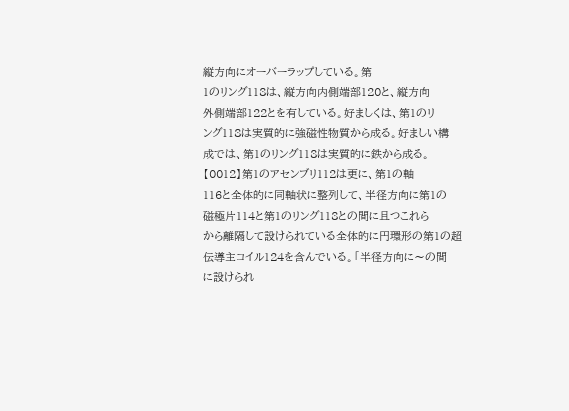縦方向にオーバーラップしている。第
1のリング118は、縦方向内側端部120と、縦方向
外側端部122とを有している。好ましくは、第1のリ
ング118は実質的に強磁性物質から成る。好ましい構
成では、第1のリング118は実質的に鉄から成る。
【0012】第1のアセンブリ112は更に、第1の軸
116と全体的に同軸状に整列して、半径方向に第1の
磁極片114と第1のリング118との間に且つこれら
から離隔して設けられている全体的に円環形の第1の超
伝導主コイル124を含んでいる。「半径方向に〜の間
に設けられ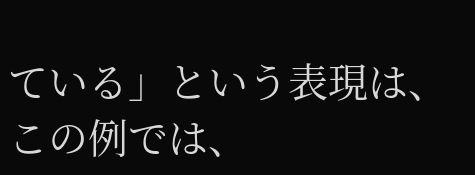ている」という表現は、この例では、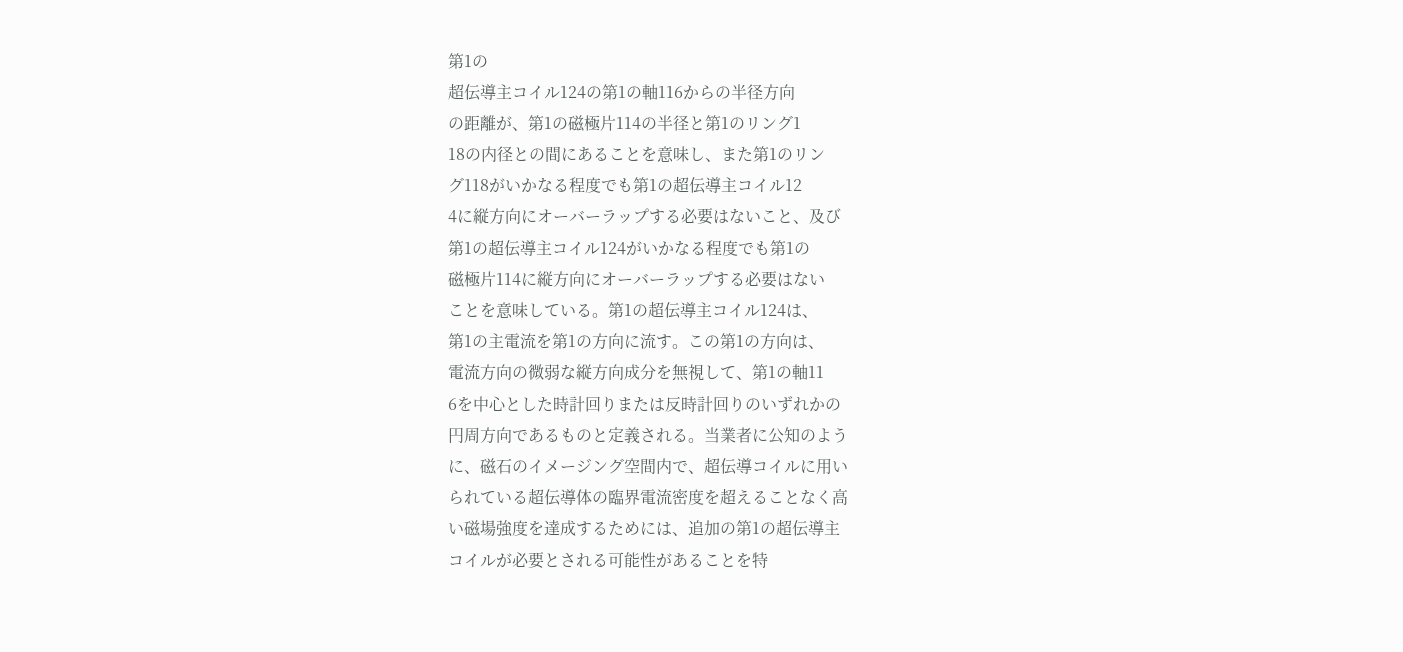第1の
超伝導主コイル124の第1の軸116からの半径方向
の距離が、第1の磁極片114の半径と第1のリング1
18の内径との間にあることを意味し、また第1のリン
グ118がいかなる程度でも第1の超伝導主コイル12
4に縦方向にオーバーラップする必要はないこと、及び
第1の超伝導主コイル124がいかなる程度でも第1の
磁極片114に縦方向にオーバーラップする必要はない
ことを意味している。第1の超伝導主コイル124は、
第1の主電流を第1の方向に流す。この第1の方向は、
電流方向の微弱な縦方向成分を無視して、第1の軸11
6を中心とした時計回りまたは反時計回りのいずれかの
円周方向であるものと定義される。当業者に公知のよう
に、磁石のイメージング空間内で、超伝導コイルに用い
られている超伝導体の臨界電流密度を超えることなく高
い磁場強度を達成するためには、追加の第1の超伝導主
コイルが必要とされる可能性があることを特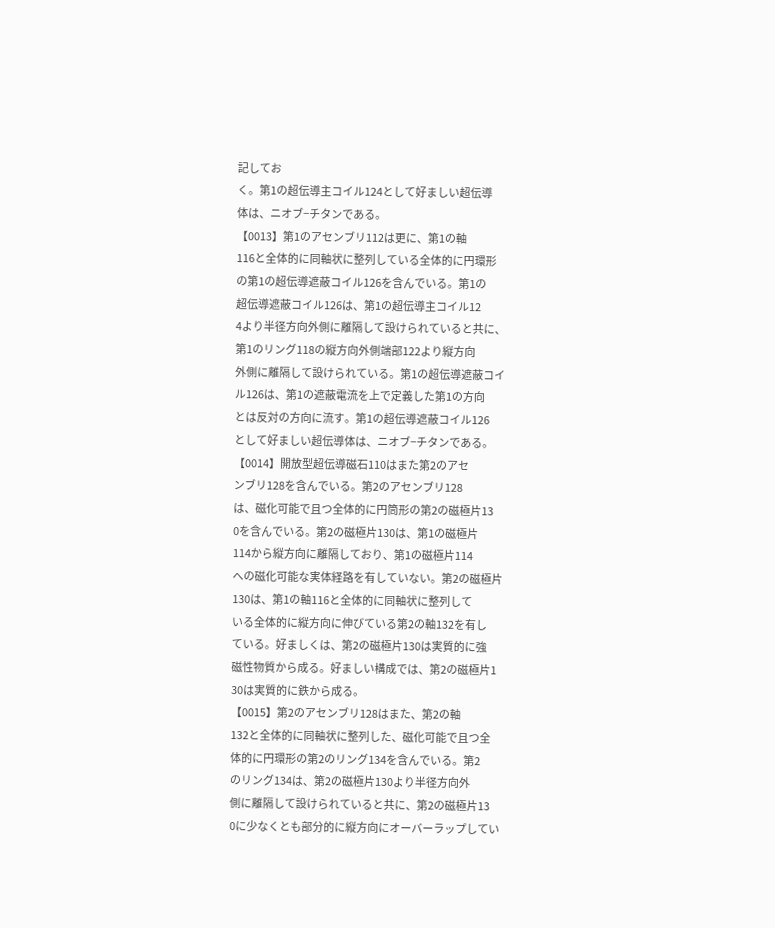記してお
く。第1の超伝導主コイル124として好ましい超伝導
体は、ニオブ−チタンである。
【0013】第1のアセンブリ112は更に、第1の軸
116と全体的に同軸状に整列している全体的に円環形
の第1の超伝導遮蔽コイル126を含んでいる。第1の
超伝導遮蔽コイル126は、第1の超伝導主コイル12
4より半径方向外側に離隔して設けられていると共に、
第1のリング118の縦方向外側端部122より縦方向
外側に離隔して設けられている。第1の超伝導遮蔽コイ
ル126は、第1の遮蔽電流を上で定義した第1の方向
とは反対の方向に流す。第1の超伝導遮蔽コイル126
として好ましい超伝導体は、ニオブ−チタンである。
【0014】開放型超伝導磁石110はまた第2のアセ
ンブリ128を含んでいる。第2のアセンブリ128
は、磁化可能で且つ全体的に円筒形の第2の磁極片13
0を含んでいる。第2の磁極片130は、第1の磁極片
114から縦方向に離隔しており、第1の磁極片114
への磁化可能な実体経路を有していない。第2の磁極片
130は、第1の軸116と全体的に同軸状に整列して
いる全体的に縦方向に伸びている第2の軸132を有し
ている。好ましくは、第2の磁極片130は実質的に強
磁性物質から成る。好ましい構成では、第2の磁極片1
30は実質的に鉄から成る。
【0015】第2のアセンブリ128はまた、第2の軸
132と全体的に同軸状に整列した、磁化可能で且つ全
体的に円環形の第2のリング134を含んでいる。第2
のリング134は、第2の磁極片130より半径方向外
側に離隔して設けられていると共に、第2の磁極片13
0に少なくとも部分的に縦方向にオーバーラップしてい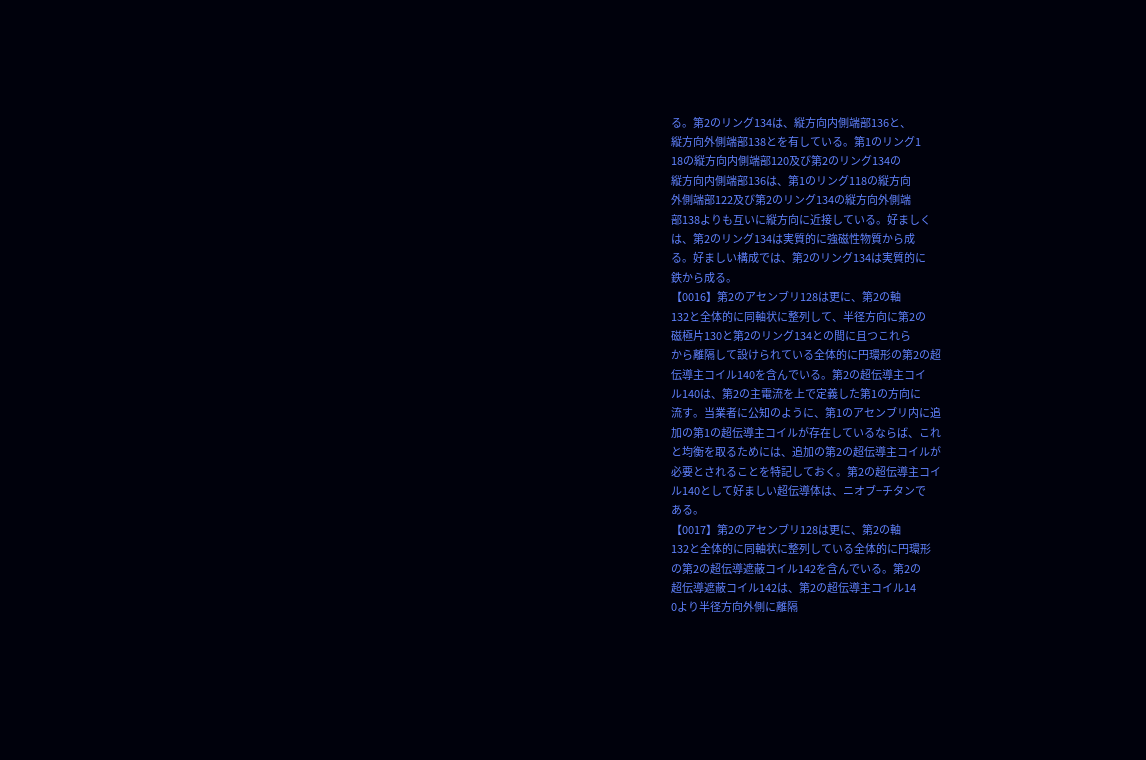る。第2のリング134は、縦方向内側端部136と、
縦方向外側端部138とを有している。第1のリング1
18の縦方向内側端部120及び第2のリング134の
縦方向内側端部136は、第1のリング118の縦方向
外側端部122及び第2のリング134の縦方向外側端
部138よりも互いに縦方向に近接している。好ましく
は、第2のリング134は実質的に強磁性物質から成
る。好ましい構成では、第2のリング134は実質的に
鉄から成る。
【0016】第2のアセンブリ128は更に、第2の軸
132と全体的に同軸状に整列して、半径方向に第2の
磁極片130と第2のリング134との間に且つこれら
から離隔して設けられている全体的に円環形の第2の超
伝導主コイル140を含んでいる。第2の超伝導主コイ
ル140は、第2の主電流を上で定義した第1の方向に
流す。当業者に公知のように、第1のアセンブリ内に追
加の第1の超伝導主コイルが存在しているならば、これ
と均衡を取るためには、追加の第2の超伝導主コイルが
必要とされることを特記しておく。第2の超伝導主コイ
ル140として好ましい超伝導体は、ニオブ−チタンで
ある。
【0017】第2のアセンブリ128は更に、第2の軸
132と全体的に同軸状に整列している全体的に円環形
の第2の超伝導遮蔽コイル142を含んでいる。第2の
超伝導遮蔽コイル142は、第2の超伝導主コイル14
0より半径方向外側に離隔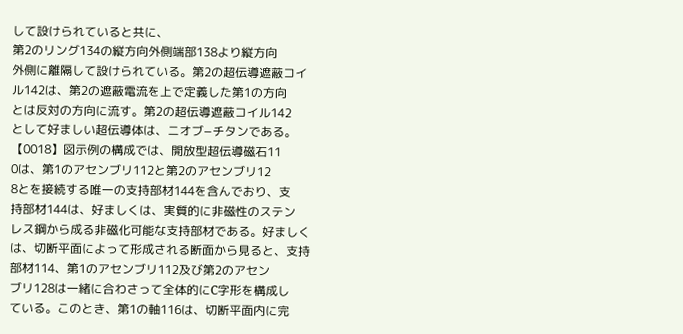して設けられていると共に、
第2のリング134の縦方向外側端部138より縦方向
外側に離隔して設けられている。第2の超伝導遮蔽コイ
ル142は、第2の遮蔽電流を上で定義した第1の方向
とは反対の方向に流す。第2の超伝導遮蔽コイル142
として好ましい超伝導体は、ニオブ−チタンである。
【0018】図示例の構成では、開放型超伝導磁石11
0は、第1のアセンブリ112と第2のアセンブリ12
8とを接続する唯一の支持部材144を含んでおり、支
持部材144は、好ましくは、実質的に非磁性のステン
レス鋼から成る非磁化可能な支持部材である。好ましく
は、切断平面によって形成される断面から見ると、支持
部材114、第1のアセンブリ112及び第2のアセン
ブリ128は一緒に合わさって全体的にC字形を構成し
ている。このとき、第1の軸116は、切断平面内に完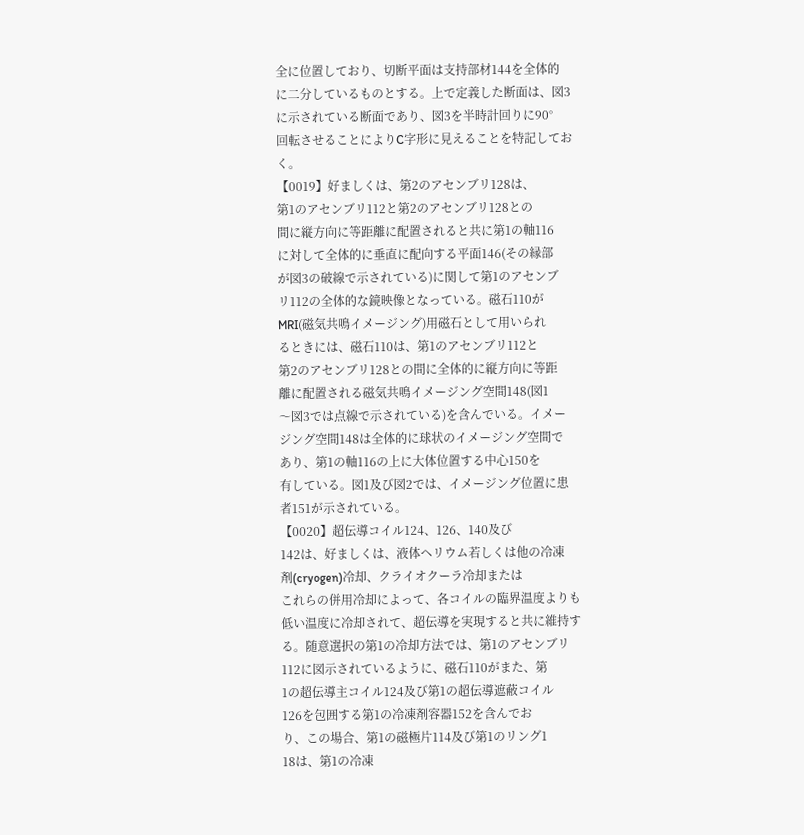全に位置しており、切断平面は支持部材144を全体的
に二分しているものとする。上で定義した断面は、図3
に示されている断面であり、図3を半時計回りに90°
回転させることによりC字形に見えることを特記してお
く。
【0019】好ましくは、第2のアセンブリ128は、
第1のアセンブリ112と第2のアセンブリ128との
間に縦方向に等距離に配置されると共に第1の軸116
に対して全体的に垂直に配向する平面146(その縁部
が図3の破線で示されている)に関して第1のアセンブ
リ112の全体的な鏡映像となっている。磁石110が
MRI(磁気共鳴イメージング)用磁石として用いられ
るときには、磁石110は、第1のアセンブリ112と
第2のアセンブリ128との間に全体的に縦方向に等距
離に配置される磁気共鳴イメージング空間148(図1
〜図3では点線で示されている)を含んでいる。イメー
ジング空間148は全体的に球状のイメージング空間で
あり、第1の軸116の上に大体位置する中心150を
有している。図1及び図2では、イメージング位置に患
者151が示されている。
【0020】超伝導コイル124、126、140及び
142は、好ましくは、液体ヘリウム若しくは他の冷凍
剤(cryogen)冷却、クライオクーラ冷却または
これらの併用冷却によって、各コイルの臨界温度よりも
低い温度に冷却されて、超伝導を実現すると共に維持す
る。随意選択の第1の冷却方法では、第1のアセンブリ
112に図示されているように、磁石110がまた、第
1の超伝導主コイル124及び第1の超伝導遮蔽コイル
126を包囲する第1の冷凍剤容器152を含んでお
り、この場合、第1の磁極片114及び第1のリング1
18は、第1の冷凍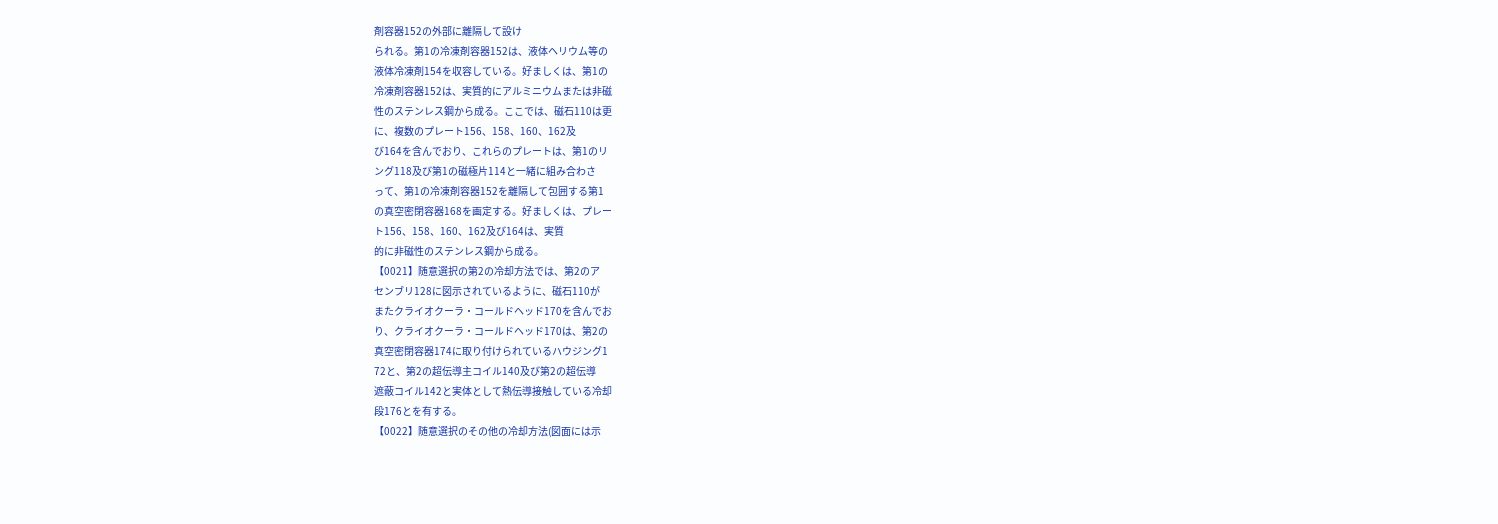剤容器152の外部に離隔して設け
られる。第1の冷凍剤容器152は、液体ヘリウム等の
液体冷凍剤154を収容している。好ましくは、第1の
冷凍剤容器152は、実質的にアルミニウムまたは非磁
性のステンレス鋼から成る。ここでは、磁石110は更
に、複数のプレート156、158、160、162及
び164を含んでおり、これらのプレートは、第1のリ
ング118及び第1の磁極片114と一緒に組み合わさ
って、第1の冷凍剤容器152を離隔して包囲する第1
の真空密閉容器168を画定する。好ましくは、プレー
ト156、158、160、162及び164は、実質
的に非磁性のステンレス鋼から成る。
【0021】随意選択の第2の冷却方法では、第2のア
センブリ128に図示されているように、磁石110が
またクライオクーラ・コールドヘッド170を含んでお
り、クライオクーラ・コールドヘッド170は、第2の
真空密閉容器174に取り付けられているハウジング1
72と、第2の超伝導主コイル140及び第2の超伝導
遮蔽コイル142と実体として熱伝導接触している冷却
段176とを有する。
【0022】随意選択のその他の冷却方法(図面には示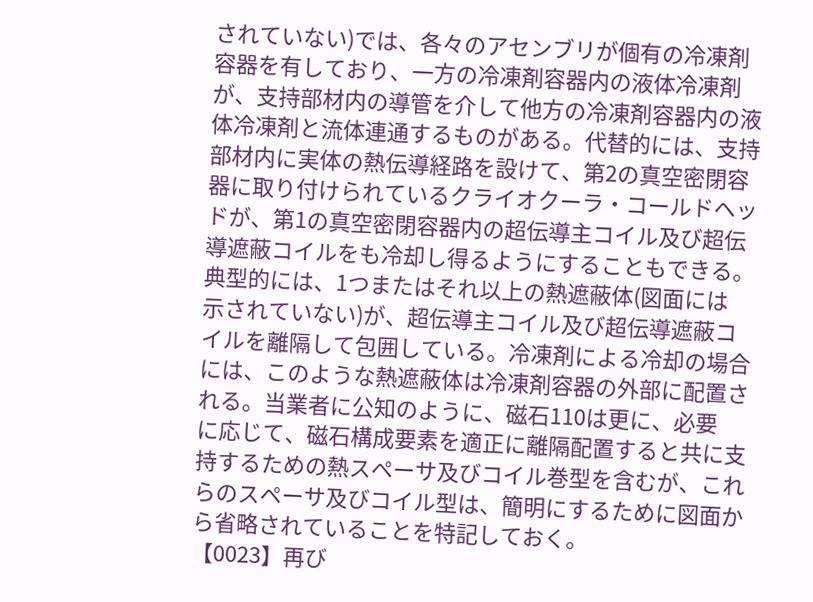されていない)では、各々のアセンブリが個有の冷凍剤
容器を有しており、一方の冷凍剤容器内の液体冷凍剤
が、支持部材内の導管を介して他方の冷凍剤容器内の液
体冷凍剤と流体連通するものがある。代替的には、支持
部材内に実体の熱伝導経路を設けて、第2の真空密閉容
器に取り付けられているクライオクーラ・コールドヘッ
ドが、第1の真空密閉容器内の超伝導主コイル及び超伝
導遮蔽コイルをも冷却し得るようにすることもできる。
典型的には、1つまたはそれ以上の熱遮蔽体(図面には
示されていない)が、超伝導主コイル及び超伝導遮蔽コ
イルを離隔して包囲している。冷凍剤による冷却の場合
には、このような熱遮蔽体は冷凍剤容器の外部に配置さ
れる。当業者に公知のように、磁石110は更に、必要
に応じて、磁石構成要素を適正に離隔配置すると共に支
持するための熱スペーサ及びコイル巻型を含むが、これ
らのスペーサ及びコイル型は、簡明にするために図面か
ら省略されていることを特記しておく。
【0023】再び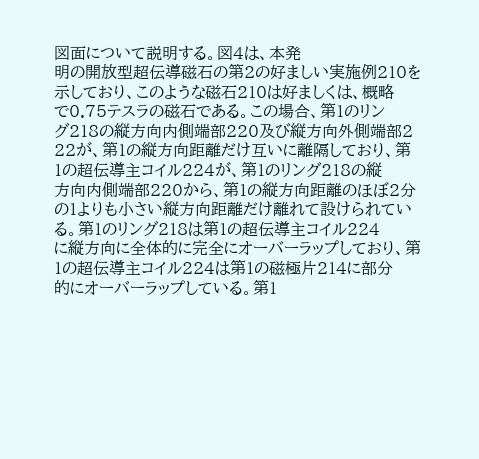図面について説明する。図4は、本発
明の開放型超伝導磁石の第2の好ましい実施例210を
示しており、このような磁石210は好ましくは、概略
で0.75テスラの磁石である。この場合、第1のリン
グ218の縦方向内側端部220及び縦方向外側端部2
22が、第1の縦方向距離だけ互いに離隔しており、第
1の超伝導主コイル224が、第1のリング218の縦
方向内側端部220から、第1の縦方向距離のほぼ2分
の1よりも小さい縦方向距離だけ離れて設けられてい
る。第1のリング218は第1の超伝導主コイル224
に縦方向に全体的に完全にオーバーラップしており、第
1の超伝導主コイル224は第1の磁極片214に部分
的にオーバーラップしている。第1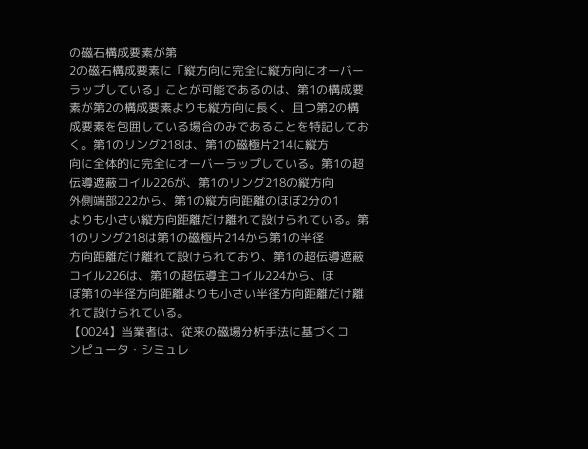の磁石構成要素が第
2の磁石構成要素に「縦方向に完全に縦方向にオーバー
ラップしている」ことが可能であるのは、第1の構成要
素が第2の構成要素よりも縦方向に長く、且つ第2の構
成要素を包囲している場合のみであることを特記してお
く。第1のリング218は、第1の磁極片214に縦方
向に全体的に完全にオーバーラップしている。第1の超
伝導遮蔽コイル226が、第1のリング218の縦方向
外側端部222から、第1の縦方向距離のほぼ2分の1
よりも小さい縦方向距離だけ離れて設けられている。第
1のリング218は第1の磁極片214から第1の半径
方向距離だけ離れて設けられており、第1の超伝導遮蔽
コイル226は、第1の超伝導主コイル224から、ほ
ぼ第1の半径方向距離よりも小さい半径方向距離だけ離
れて設けられている。
【0024】当業者は、従来の磁場分析手法に基づくコ
ンピュータ・シミュレ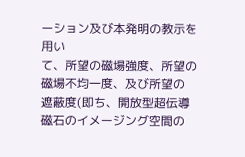ーション及び本発明の教示を用い
て、所望の磁場強度、所望の磁場不均一度、及び所望の
遮蔽度(即ち、開放型超伝導磁石のイメージング空間の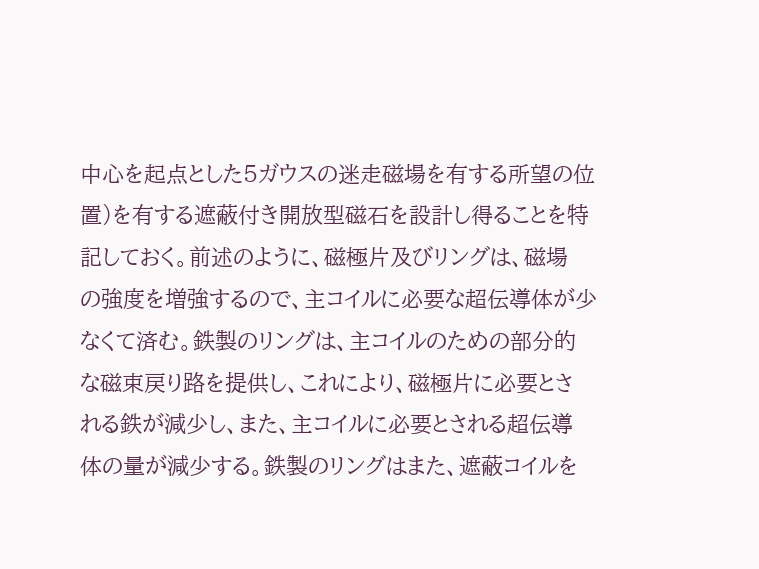中心を起点とした5ガウスの迷走磁場を有する所望の位
置)を有する遮蔽付き開放型磁石を設計し得ることを特
記しておく。前述のように、磁極片及びリングは、磁場
の強度を増強するので、主コイルに必要な超伝導体が少
なくて済む。鉄製のリングは、主コイルのための部分的
な磁束戻り路を提供し、これにより、磁極片に必要とさ
れる鉄が減少し、また、主コイルに必要とされる超伝導
体の量が減少する。鉄製のリングはまた、遮蔽コイルを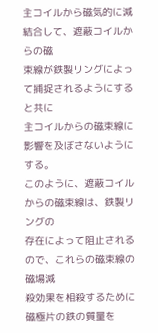主コイルから磁気的に減結合して、遮蔽コイルからの磁
束線が鉄製リングによって捕捉されるようにすると共に
主コイルからの磁束線に影響を及ぼさないようにする。
このように、遮蔽コイルからの磁束線は、鉄製リングの
存在によって阻止されるので、これらの磁束線の磁場減
殺効果を相殺するために磁極片の鉄の質量を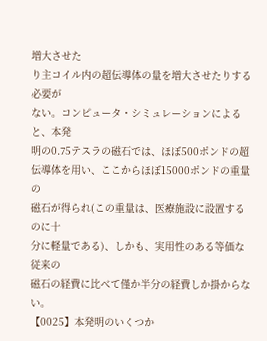増大させた
り主コイル内の超伝導体の量を増大させたりする必要が
ない。コンピュータ・シミュレーションによると、本発
明の0.75テスラの磁石では、ほぼ500ポンドの超
伝導体を用い、ここからほぼ15000ポンドの重量の
磁石が得られ(この重量は、医療施設に設置するのに十
分に軽量である)、しかも、実用性のある等価な従来の
磁石の経費に比べて僅か半分の経費しか掛からない。
【0025】本発明のいくつか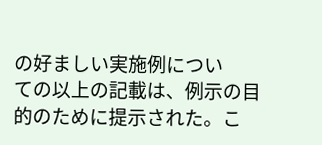の好ましい実施例につい
ての以上の記載は、例示の目的のために提示された。こ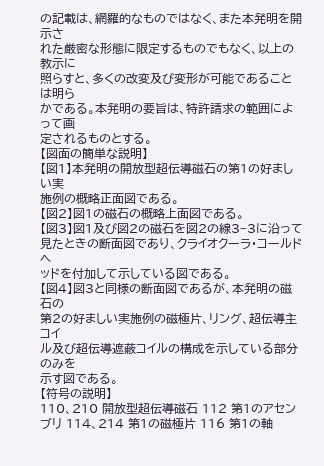の記載は、網羅的なものではなく、また本発明を開示さ
れた厳密な形態に限定するものでもなく、以上の教示に
照らすと、多くの改変及び変形が可能であることは明ら
かである。本発明の要旨は、特許請求の範囲によって画
定されるものとする。
【図面の簡単な説明】
【図1】本発明の開放型超伝導磁石の第1の好ましい実
施例の概略正面図である。
【図2】図1の磁石の概略上面図である。
【図3】図1及び図2の磁石を図2の線3−3に沿って
見たときの断面図であり、クライオクーラ・コールドヘ
ッドを付加して示している図である。
【図4】図3と同様の断面図であるが、本発明の磁石の
第2の好ましい実施例の磁極片、リング、超伝導主コイ
ル及び超伝導遮蔽コイルの構成を示している部分のみを
示す図である。
【符号の説明】
110、210 開放型超伝導磁石 112 第1のアセンブリ 114、214 第1の磁極片 116 第1の軸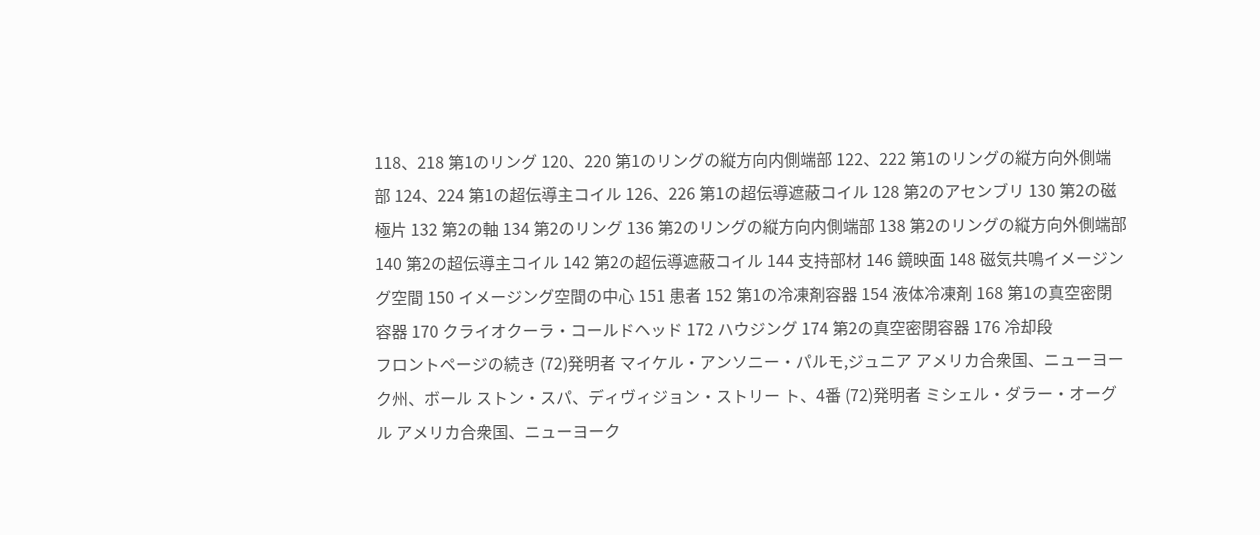118、218 第1のリング 120、220 第1のリングの縦方向内側端部 122、222 第1のリングの縦方向外側端部 124、224 第1の超伝導主コイル 126、226 第1の超伝導遮蔽コイル 128 第2のアセンブリ 130 第2の磁極片 132 第2の軸 134 第2のリング 136 第2のリングの縦方向内側端部 138 第2のリングの縦方向外側端部 140 第2の超伝導主コイル 142 第2の超伝導遮蔽コイル 144 支持部材 146 鏡映面 148 磁気共鳴イメージング空間 150 イメージング空間の中心 151 患者 152 第1の冷凍剤容器 154 液体冷凍剤 168 第1の真空密閉容器 170 クライオクーラ・コールドヘッド 172 ハウジング 174 第2の真空密閉容器 176 冷却段
フロントページの続き (72)発明者 マイケル・アンソニー・パルモ,ジュニア アメリカ合衆国、ニューヨーク州、ボール ストン・スパ、ディヴィジョン・ストリー ト、4番 (72)発明者 ミシェル・ダラー・オーグル アメリカ合衆国、ニューヨーク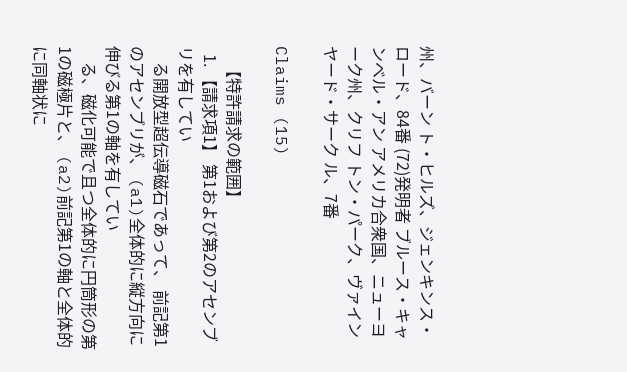州、バーン ト・ヒルズ、ジェンキンス・ロード、84番 (72)発明者 ブルース・キャンベル・アン アメリカ合衆国、ニューヨーク州、クリフ トン・パーク、ヴァインヤード・サーク ル、7番

Claims (15)

    【特許請求の範囲】
  1. 【請求項1】 第1および第2のアセンブリを有してい
    る開放型超伝導磁石であって、 前記第1のアセンブリが、 (a1)全体的に縦方向に伸びる第1の軸を有してい
    る、磁化可能で且つ全体的に円筒形の第1の磁極片と、 (a2)前記第1の軸と全体的に同軸状に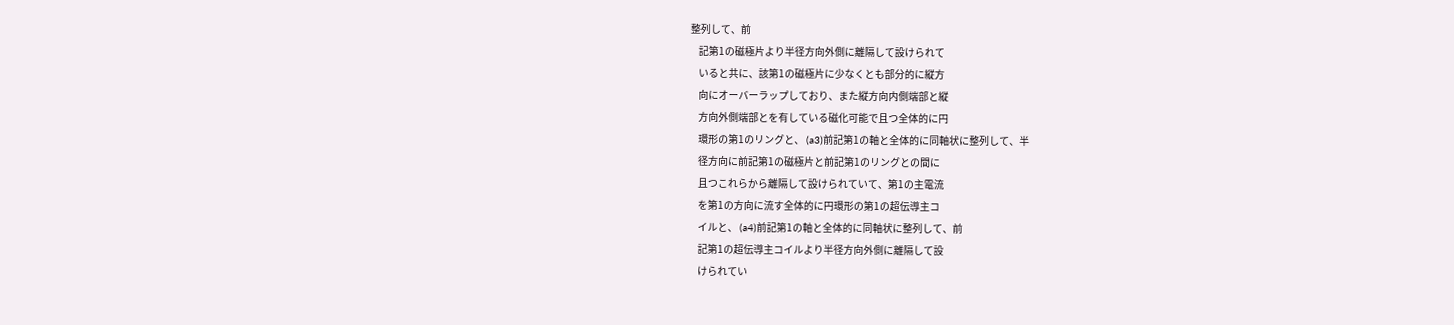整列して、前
    記第1の磁極片より半径方向外側に離隔して設けられて
    いると共に、該第1の磁極片に少なくとも部分的に縦方
    向にオーバーラップしており、また縦方向内側端部と縦
    方向外側端部とを有している磁化可能で且つ全体的に円
    環形の第1のリングと、 (a3)前記第1の軸と全体的に同軸状に整列して、半
    径方向に前記第1の磁極片と前記第1のリングとの間に
    且つこれらから離隔して設けられていて、第1の主電流
    を第1の方向に流す全体的に円環形の第1の超伝導主コ
    イルと、 (a4)前記第1の軸と全体的に同軸状に整列して、前
    記第1の超伝導主コイルより半径方向外側に離隔して設
    けられてい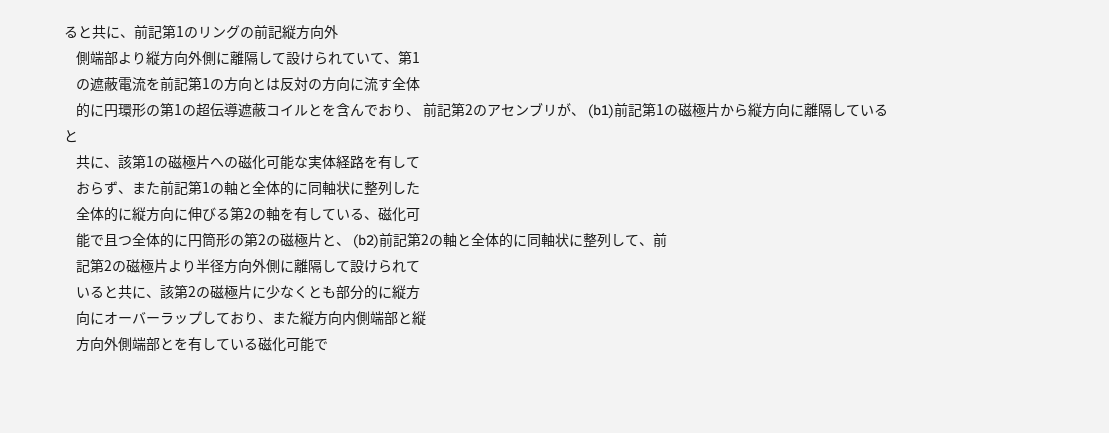ると共に、前記第1のリングの前記縦方向外
    側端部より縦方向外側に離隔して設けられていて、第1
    の遮蔽電流を前記第1の方向とは反対の方向に流す全体
    的に円環形の第1の超伝導遮蔽コイルとを含んでおり、 前記第2のアセンブリが、 (b1)前記第1の磁極片から縦方向に離隔していると
    共に、該第1の磁極片への磁化可能な実体経路を有して
    おらず、また前記第1の軸と全体的に同軸状に整列した
    全体的に縦方向に伸びる第2の軸を有している、磁化可
    能で且つ全体的に円筒形の第2の磁極片と、 (b2)前記第2の軸と全体的に同軸状に整列して、前
    記第2の磁極片より半径方向外側に離隔して設けられて
    いると共に、該第2の磁極片に少なくとも部分的に縦方
    向にオーバーラップしており、また縦方向内側端部と縦
    方向外側端部とを有している磁化可能で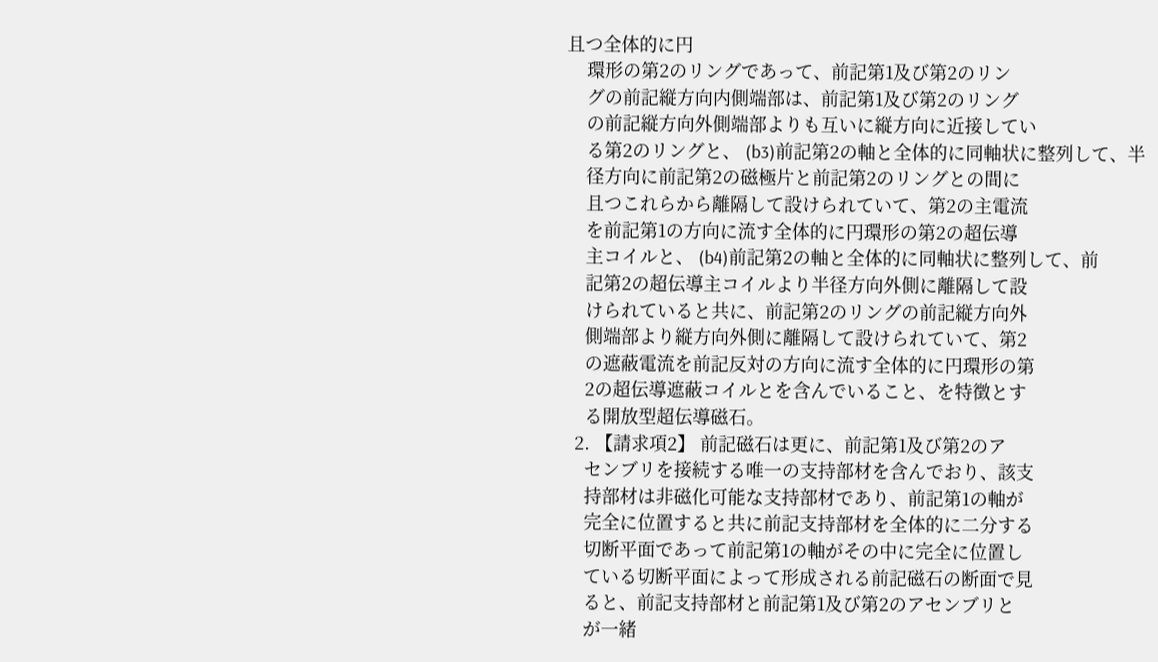且つ全体的に円
    環形の第2のリングであって、前記第1及び第2のリン
    グの前記縦方向内側端部は、前記第1及び第2のリング
    の前記縦方向外側端部よりも互いに縦方向に近接してい
    る第2のリングと、 (b3)前記第2の軸と全体的に同軸状に整列して、半
    径方向に前記第2の磁極片と前記第2のリングとの間に
    且つこれらから離隔して設けられていて、第2の主電流
    を前記第1の方向に流す全体的に円環形の第2の超伝導
    主コイルと、 (b4)前記第2の軸と全体的に同軸状に整列して、前
    記第2の超伝導主コイルより半径方向外側に離隔して設
    けられていると共に、前記第2のリングの前記縦方向外
    側端部より縦方向外側に離隔して設けられていて、第2
    の遮蔽電流を前記反対の方向に流す全体的に円環形の第
    2の超伝導遮蔽コイルとを含んでいること、を特徴とす
    る開放型超伝導磁石。
  2. 【請求項2】 前記磁石は更に、前記第1及び第2のア
    センブリを接続する唯一の支持部材を含んでおり、該支
    持部材は非磁化可能な支持部材であり、前記第1の軸が
    完全に位置すると共に前記支持部材を全体的に二分する
    切断平面であって前記第1の軸がその中に完全に位置し
    ている切断平面によって形成される前記磁石の断面で見
    ると、前記支持部材と前記第1及び第2のアセンブリと
    が一緒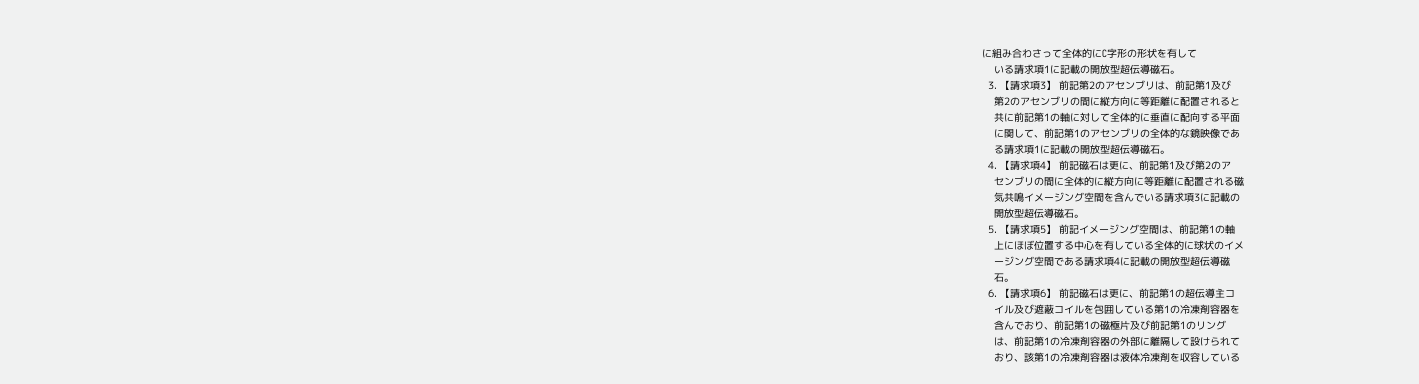に組み合わさって全体的にC字形の形状を有して
    いる請求項1に記載の開放型超伝導磁石。
  3. 【請求項3】 前記第2のアセンブリは、前記第1及び
    第2のアセンブリの間に縦方向に等距離に配置されると
    共に前記第1の軸に対して全体的に垂直に配向する平面
    に関して、前記第1のアセンブリの全体的な鏡映像であ
    る請求項1に記載の開放型超伝導磁石。
  4. 【請求項4】 前記磁石は更に、前記第1及び第2のア
    センブリの間に全体的に縦方向に等距離に配置される磁
    気共鳴イメージング空間を含んでいる請求項3に記載の
    開放型超伝導磁石。
  5. 【請求項5】 前記イメージング空間は、前記第1の軸
    上にほぼ位置する中心を有している全体的に球状のイメ
    ージング空間である請求項4に記載の開放型超伝導磁
    石。
  6. 【請求項6】 前記磁石は更に、前記第1の超伝導主コ
    イル及び遮蔽コイルを包囲している第1の冷凍剤容器を
    含んでおり、前記第1の磁極片及び前記第1のリング
    は、前記第1の冷凍剤容器の外部に離隔して設けられて
    おり、該第1の冷凍剤容器は液体冷凍剤を収容している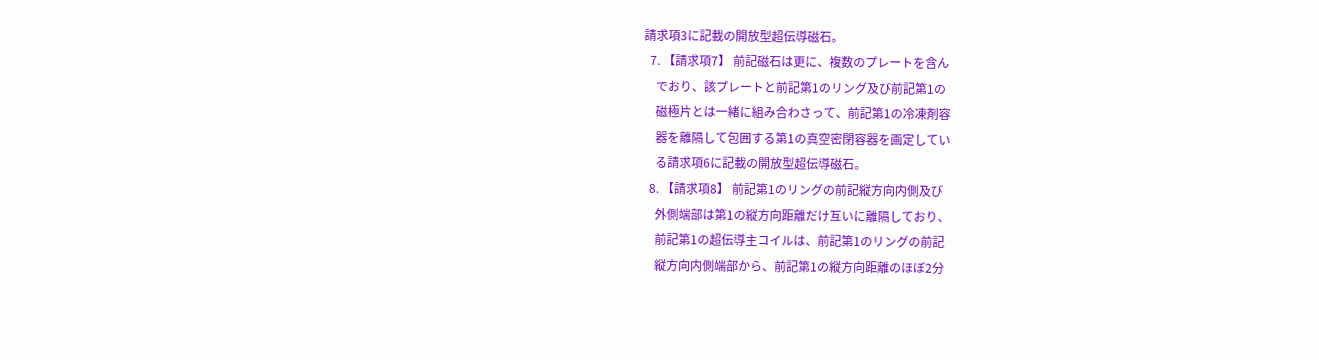請求項3に記載の開放型超伝導磁石。
  7. 【請求項7】 前記磁石は更に、複数のプレートを含ん
    でおり、該プレートと前記第1のリング及び前記第1の
    磁極片とは一緒に組み合わさって、前記第1の冷凍剤容
    器を離隔して包囲する第1の真空密閉容器を画定してい
    る請求項6に記載の開放型超伝導磁石。
  8. 【請求項8】 前記第1のリングの前記縦方向内側及び
    外側端部は第1の縦方向距離だけ互いに離隔しており、
    前記第1の超伝導主コイルは、前記第1のリングの前記
    縦方向内側端部から、前記第1の縦方向距離のほぼ2分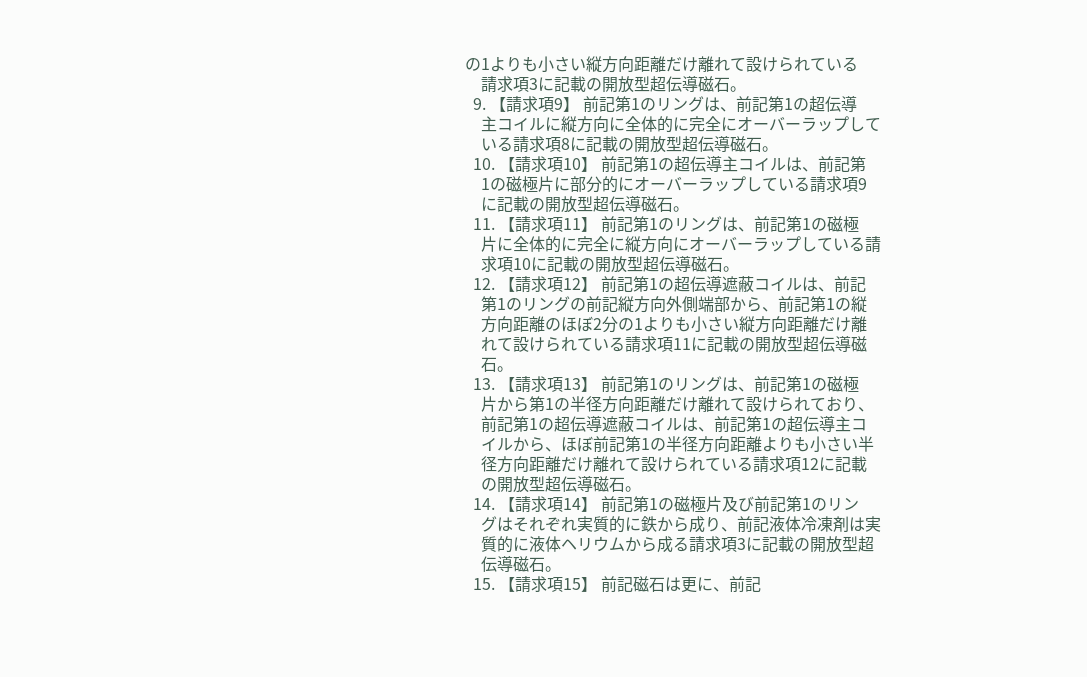の1よりも小さい縦方向距離だけ離れて設けられている
    請求項3に記載の開放型超伝導磁石。
  9. 【請求項9】 前記第1のリングは、前記第1の超伝導
    主コイルに縦方向に全体的に完全にオーバーラップして
    いる請求項8に記載の開放型超伝導磁石。
  10. 【請求項10】 前記第1の超伝導主コイルは、前記第
    1の磁極片に部分的にオーバーラップしている請求項9
    に記載の開放型超伝導磁石。
  11. 【請求項11】 前記第1のリングは、前記第1の磁極
    片に全体的に完全に縦方向にオーバーラップしている請
    求項10に記載の開放型超伝導磁石。
  12. 【請求項12】 前記第1の超伝導遮蔽コイルは、前記
    第1のリングの前記縦方向外側端部から、前記第1の縦
    方向距離のほぼ2分の1よりも小さい縦方向距離だけ離
    れて設けられている請求項11に記載の開放型超伝導磁
    石。
  13. 【請求項13】 前記第1のリングは、前記第1の磁極
    片から第1の半径方向距離だけ離れて設けられており、
    前記第1の超伝導遮蔽コイルは、前記第1の超伝導主コ
    イルから、ほぼ前記第1の半径方向距離よりも小さい半
    径方向距離だけ離れて設けられている請求項12に記載
    の開放型超伝導磁石。
  14. 【請求項14】 前記第1の磁極片及び前記第1のリン
    グはそれぞれ実質的に鉄から成り、前記液体冷凍剤は実
    質的に液体ヘリウムから成る請求項3に記載の開放型超
    伝導磁石。
  15. 【請求項15】 前記磁石は更に、前記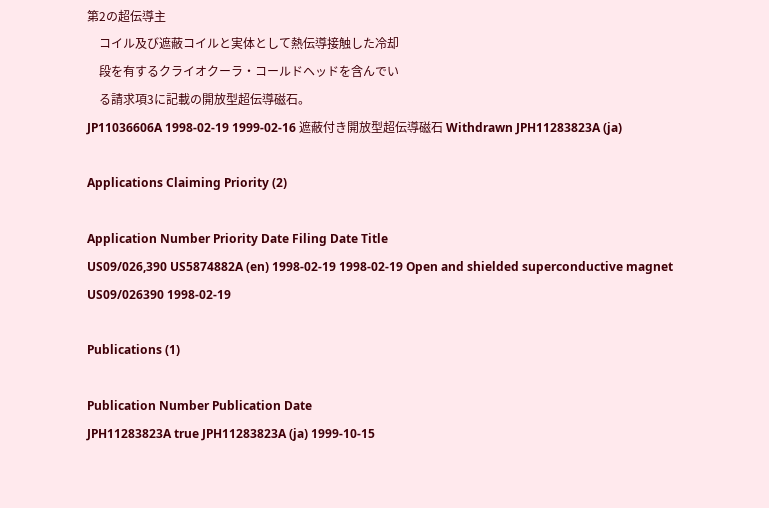第2の超伝導主
    コイル及び遮蔽コイルと実体として熱伝導接触した冷却
    段を有するクライオクーラ・コールドヘッドを含んでい
    る請求項3に記載の開放型超伝導磁石。
JP11036606A 1998-02-19 1999-02-16 遮蔽付き開放型超伝導磁石 Withdrawn JPH11283823A (ja)

Applications Claiming Priority (2)

Application Number Priority Date Filing Date Title
US09/026,390 US5874882A (en) 1998-02-19 1998-02-19 Open and shielded superconductive magnet
US09/026390 1998-02-19

Publications (1)

Publication Number Publication Date
JPH11283823A true JPH11283823A (ja) 1999-10-15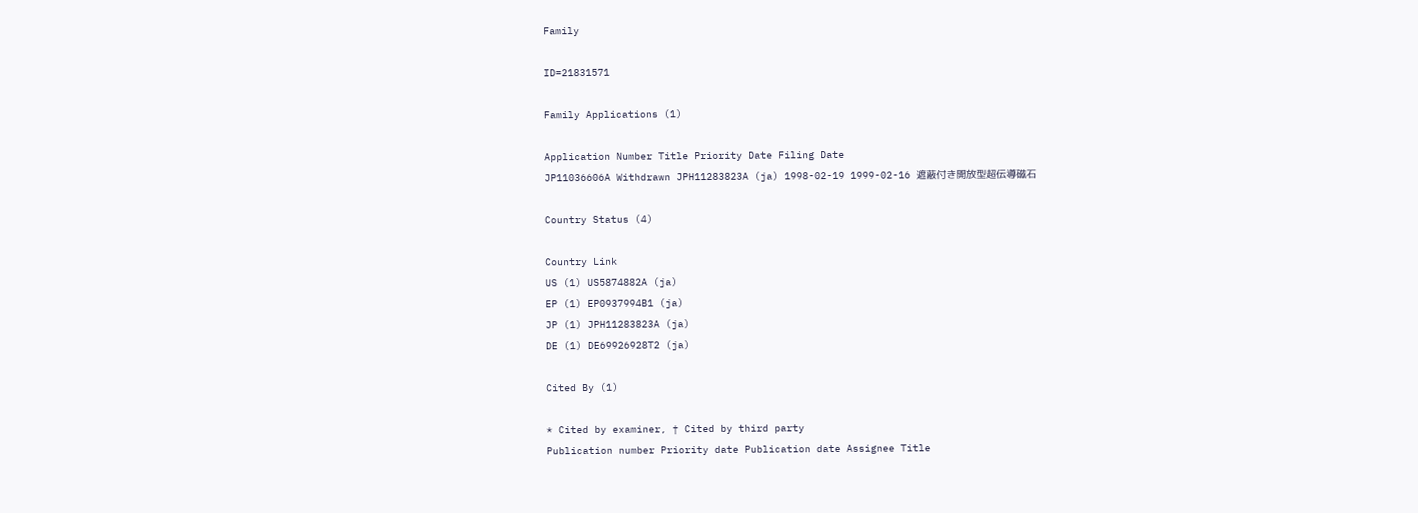Family

ID=21831571

Family Applications (1)

Application Number Title Priority Date Filing Date
JP11036606A Withdrawn JPH11283823A (ja) 1998-02-19 1999-02-16 遮蔽付き開放型超伝導磁石

Country Status (4)

Country Link
US (1) US5874882A (ja)
EP (1) EP0937994B1 (ja)
JP (1) JPH11283823A (ja)
DE (1) DE69926928T2 (ja)

Cited By (1)

* Cited by examiner, † Cited by third party
Publication number Priority date Publication date Assignee Title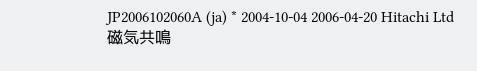JP2006102060A (ja) * 2004-10-04 2006-04-20 Hitachi Ltd 磁気共鳴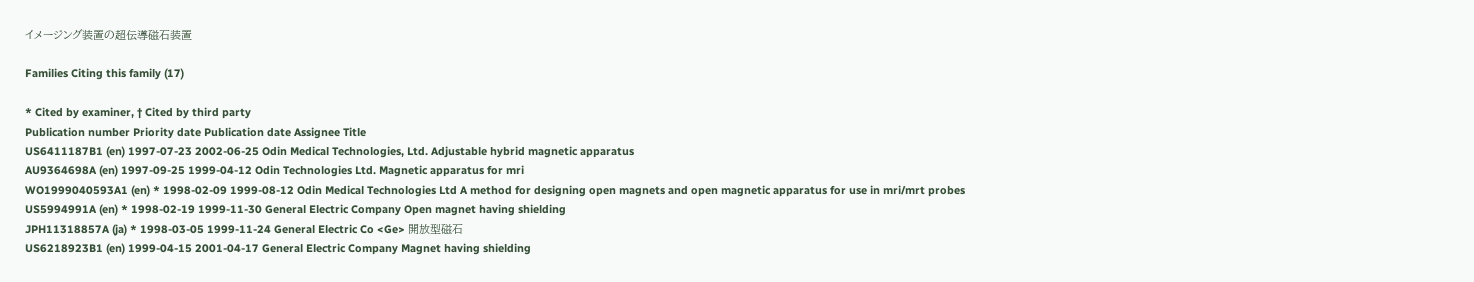イメージング装置の超伝導磁石装置

Families Citing this family (17)

* Cited by examiner, † Cited by third party
Publication number Priority date Publication date Assignee Title
US6411187B1 (en) 1997-07-23 2002-06-25 Odin Medical Technologies, Ltd. Adjustable hybrid magnetic apparatus
AU9364698A (en) 1997-09-25 1999-04-12 Odin Technologies Ltd. Magnetic apparatus for mri
WO1999040593A1 (en) * 1998-02-09 1999-08-12 Odin Medical Technologies Ltd A method for designing open magnets and open magnetic apparatus for use in mri/mrt probes
US5994991A (en) * 1998-02-19 1999-11-30 General Electric Company Open magnet having shielding
JPH11318857A (ja) * 1998-03-05 1999-11-24 General Electric Co <Ge> 開放型磁石
US6218923B1 (en) 1999-04-15 2001-04-17 General Electric Company Magnet having shielding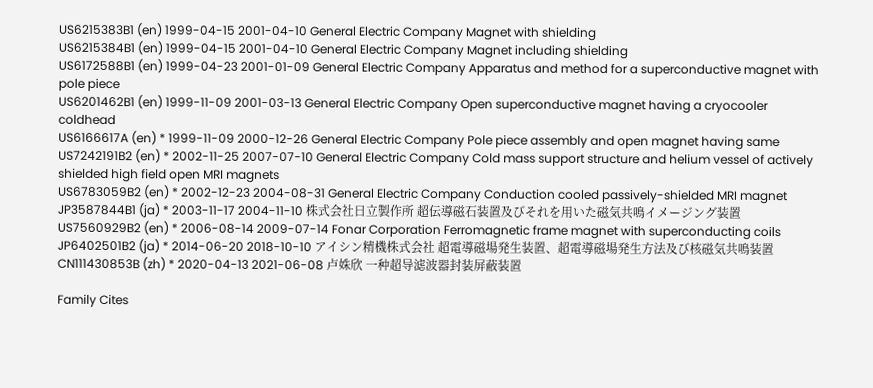US6215383B1 (en) 1999-04-15 2001-04-10 General Electric Company Magnet with shielding
US6215384B1 (en) 1999-04-15 2001-04-10 General Electric Company Magnet including shielding
US6172588B1 (en) 1999-04-23 2001-01-09 General Electric Company Apparatus and method for a superconductive magnet with pole piece
US6201462B1 (en) 1999-11-09 2001-03-13 General Electric Company Open superconductive magnet having a cryocooler coldhead
US6166617A (en) * 1999-11-09 2000-12-26 General Electric Company Pole piece assembly and open magnet having same
US7242191B2 (en) * 2002-11-25 2007-07-10 General Electric Company Cold mass support structure and helium vessel of actively shielded high field open MRI magnets
US6783059B2 (en) * 2002-12-23 2004-08-31 General Electric Company Conduction cooled passively-shielded MRI magnet
JP3587844B1 (ja) * 2003-11-17 2004-11-10 株式会社日立製作所 超伝導磁石装置及びそれを用いた磁気共鳴イメージング装置
US7560929B2 (en) * 2006-08-14 2009-07-14 Fonar Corporation Ferromagnetic frame magnet with superconducting coils
JP6402501B2 (ja) * 2014-06-20 2018-10-10 アイシン精機株式会社 超電導磁場発生装置、超電導磁場発生方法及び核磁気共鳴装置
CN111430853B (zh) * 2020-04-13 2021-06-08 卢姝欣 一种超导滤波器封装屏蔽装置

Family Cites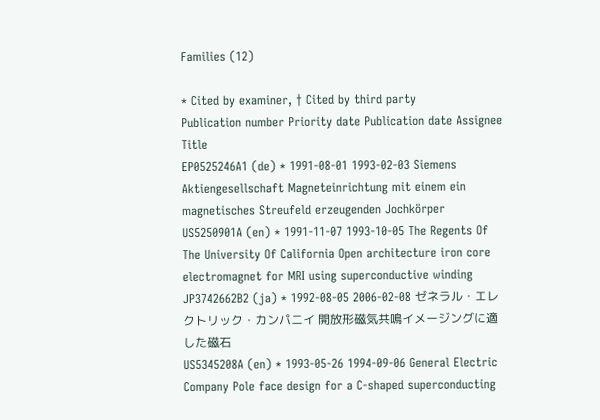Families (12)

* Cited by examiner, † Cited by third party
Publication number Priority date Publication date Assignee Title
EP0525246A1 (de) * 1991-08-01 1993-02-03 Siemens Aktiengesellschaft Magneteinrichtung mit einem ein magnetisches Streufeld erzeugenden Jochkörper
US5250901A (en) * 1991-11-07 1993-10-05 The Regents Of The University Of California Open architecture iron core electromagnet for MRI using superconductive winding
JP3742662B2 (ja) * 1992-08-05 2006-02-08 ゼネラル・エレクトリック・カンパニイ 開放形磁気共鳴イメージングに適した磁石
US5345208A (en) * 1993-05-26 1994-09-06 General Electric Company Pole face design for a C-shaped superconducting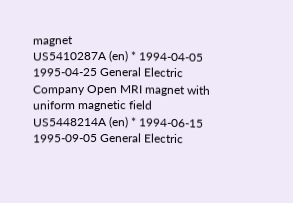magnet
US5410287A (en) * 1994-04-05 1995-04-25 General Electric Company Open MRI magnet with uniform magnetic field
US5448214A (en) * 1994-06-15 1995-09-05 General Electric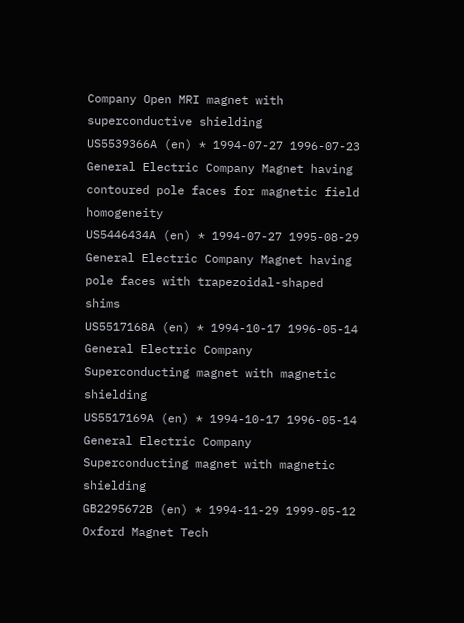Company Open MRI magnet with superconductive shielding
US5539366A (en) * 1994-07-27 1996-07-23 General Electric Company Magnet having contoured pole faces for magnetic field homogeneity
US5446434A (en) * 1994-07-27 1995-08-29 General Electric Company Magnet having pole faces with trapezoidal-shaped shims
US5517168A (en) * 1994-10-17 1996-05-14 General Electric Company Superconducting magnet with magnetic shielding
US5517169A (en) * 1994-10-17 1996-05-14 General Electric Company Superconducting magnet with magnetic shielding
GB2295672B (en) * 1994-11-29 1999-05-12 Oxford Magnet Tech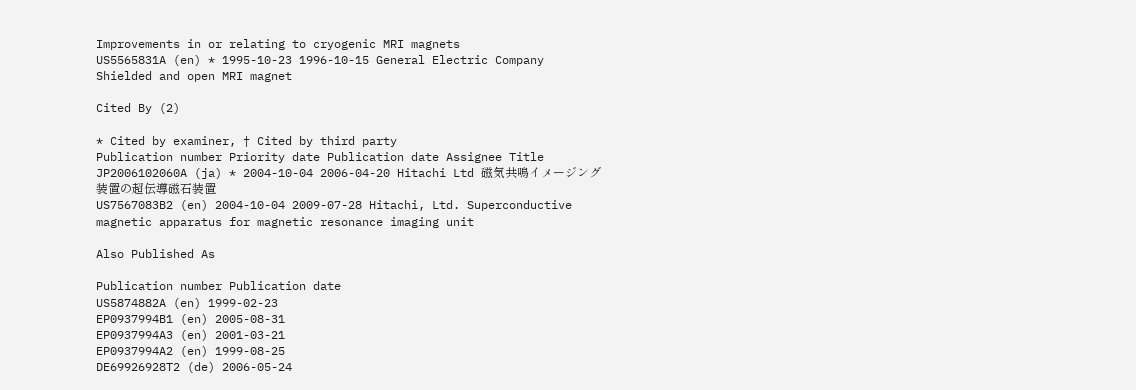Improvements in or relating to cryogenic MRI magnets
US5565831A (en) * 1995-10-23 1996-10-15 General Electric Company Shielded and open MRI magnet

Cited By (2)

* Cited by examiner, † Cited by third party
Publication number Priority date Publication date Assignee Title
JP2006102060A (ja) * 2004-10-04 2006-04-20 Hitachi Ltd 磁気共鳴イメージング装置の超伝導磁石装置
US7567083B2 (en) 2004-10-04 2009-07-28 Hitachi, Ltd. Superconductive magnetic apparatus for magnetic resonance imaging unit

Also Published As

Publication number Publication date
US5874882A (en) 1999-02-23
EP0937994B1 (en) 2005-08-31
EP0937994A3 (en) 2001-03-21
EP0937994A2 (en) 1999-08-25
DE69926928T2 (de) 2006-05-24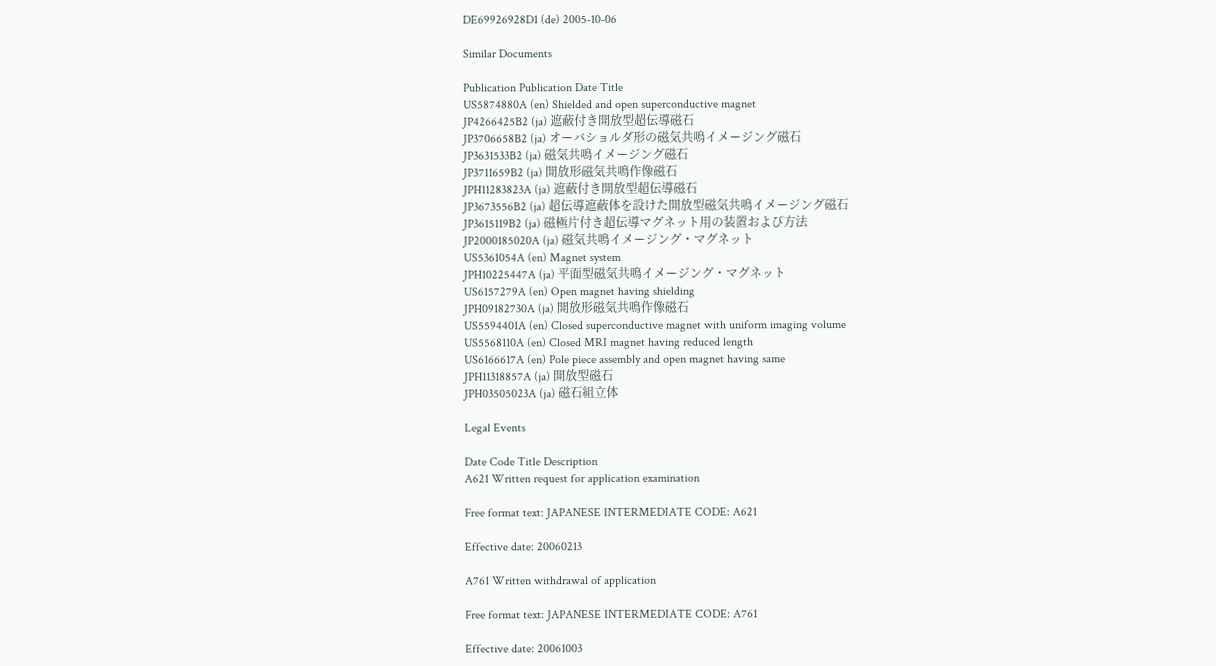DE69926928D1 (de) 2005-10-06

Similar Documents

Publication Publication Date Title
US5874880A (en) Shielded and open superconductive magnet
JP4266425B2 (ja) 遮蔽付き開放型超伝導磁石
JP3706658B2 (ja) オーバショルダ形の磁気共鳴イメージング磁石
JP3631533B2 (ja) 磁気共鳴イメージング磁石
JP3711659B2 (ja) 開放形磁気共鳴作像磁石
JPH11283823A (ja) 遮蔽付き開放型超伝導磁石
JP3673556B2 (ja) 超伝導遮蔽体を設けた開放型磁気共鳴イメージング磁石
JP3615119B2 (ja) 磁極片付き超伝導マグネット用の装置および方法
JP2000185020A (ja) 磁気共鳴イメージング・マグネット
US5361054A (en) Magnet system
JPH10225447A (ja) 平面型磁気共鳴イメージング・マグネット
US6157279A (en) Open magnet having shielding
JPH09182730A (ja) 開放形磁気共鳴作像磁石
US5594401A (en) Closed superconductive magnet with uniform imaging volume
US5568110A (en) Closed MRI magnet having reduced length
US6166617A (en) Pole piece assembly and open magnet having same
JPH11318857A (ja) 開放型磁石
JPH03505023A (ja) 磁石組立体

Legal Events

Date Code Title Description
A621 Written request for application examination

Free format text: JAPANESE INTERMEDIATE CODE: A621

Effective date: 20060213

A761 Written withdrawal of application

Free format text: JAPANESE INTERMEDIATE CODE: A761

Effective date: 20061003